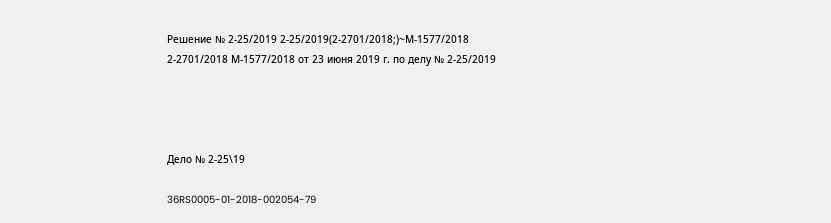Решение № 2-25/2019 2-25/2019(2-2701/2018;)~М-1577/2018 2-2701/2018 М-1577/2018 от 23 июня 2019 г. по делу № 2-25/2019




Дело № 2-25\19

36RS0005-01-2018-002054-79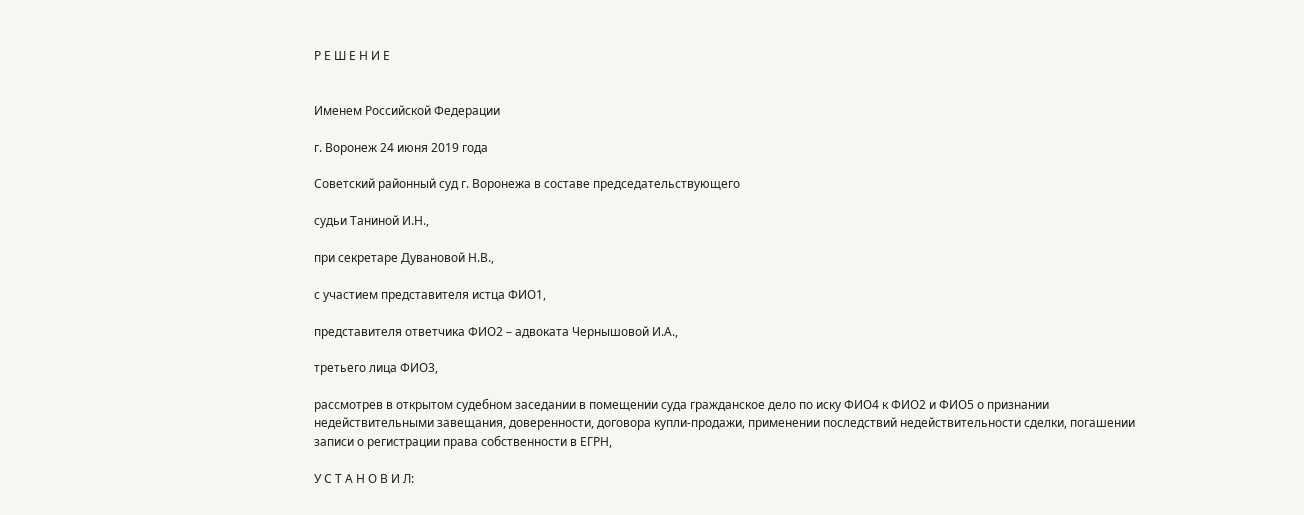Р Е Ш Е Н И Е


Именем Российской Федерации

г. Воронеж 24 июня 2019 года

Советский районный суд г. Воронежа в составе председательствующего

судьи Таниной И.Н.,

при секретаре Дувановой Н.В.,

с участием представителя истца ФИО1,

представителя ответчика ФИО2 – адвоката Чернышовой И.А.,

третьего лица ФИО3,

рассмотрев в открытом судебном заседании в помещении суда гражданское дело по иску ФИО4 к ФИО2 и ФИО5 о признании недействительными завещания, доверенности, договора купли-продажи, применении последствий недействительности сделки, погашении записи о регистрации права собственности в ЕГРН,

У С Т А Н О В И Л: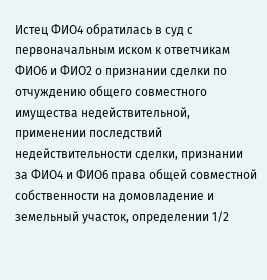Истец ФИО4 обратилась в суд с первоначальным иском к ответчикам ФИО6 и ФИО2 о признании сделки по отчуждению общего совместного имущества недействительной, применении последствий недействительности сделки, признании за ФИО4 и ФИО6 права общей совместной собственности на домовладение и земельный участок, определении 1/2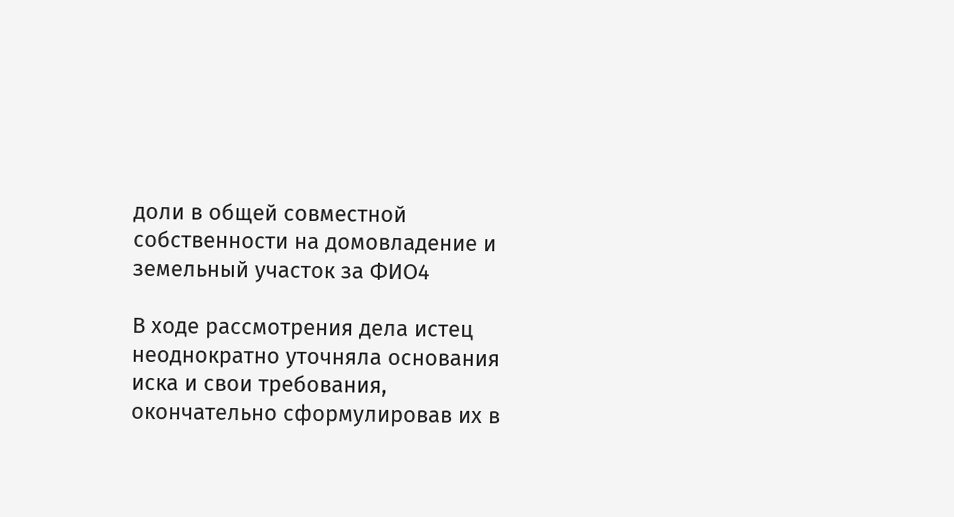доли в общей совместной собственности на домовладение и земельный участок за ФИО4

В ходе рассмотрения дела истец неоднократно уточняла основания иска и свои требования, окончательно сформулировав их в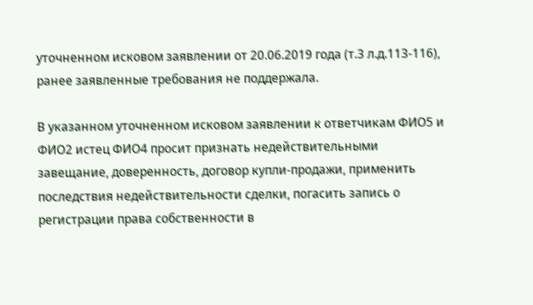уточненном исковом заявлении от 20.06.2019 года (т.3 л.д.113-116), ранее заявленные требования не поддержала.

В указанном уточненном исковом заявлении к ответчикам ФИО5 и ФИО2 истец ФИО4 просит признать недействительными завещание, доверенность, договор купли-продажи, применить последствия недействительности сделки, погасить запись о регистрации права собственности в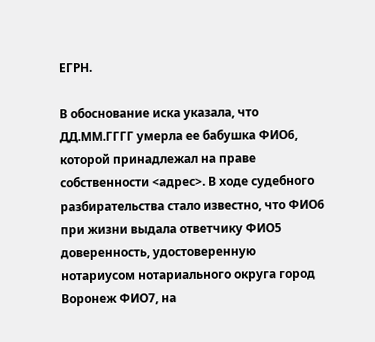ЕГРН.

В обоснование иска указала, что ДД.ММ.ГГГГ умерла ее бабушка ФИО6, которой принадлежал на праве собственности <адрес>. В ходе судебного разбирательства стало известно, что ФИО6 при жизни выдала ответчику ФИО5 доверенность, удостоверенную нотариусом нотариального округа город Воронеж ФИО7, на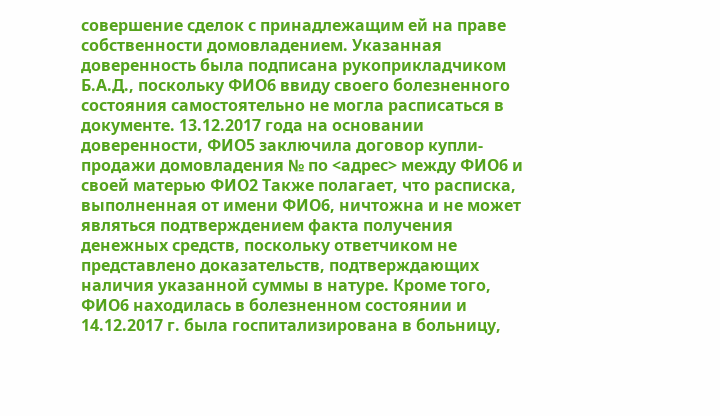совершение сделок с принадлежащим ей на праве собственности домовладением. Указанная доверенность была подписана рукоприкладчиком Б.А.Д., поскольку ФИО6 ввиду своего болезненного состояния самостоятельно не могла расписаться в документе. 13.12.2017 года на основании доверенности, ФИО5 заключила договор купли-продажи домовладения № по <адрес> между ФИО6 и своей матерью ФИО2 Также полагает, что расписка, выполненная от имени ФИО6, ничтожна и не может являться подтверждением факта получения денежных средств, поскольку ответчиком не представлено доказательств, подтверждающих наличия указанной суммы в натуре. Кроме того, ФИО6 находилась в болезненном состоянии и 14.12.2017 г. была госпитализирована в больницу,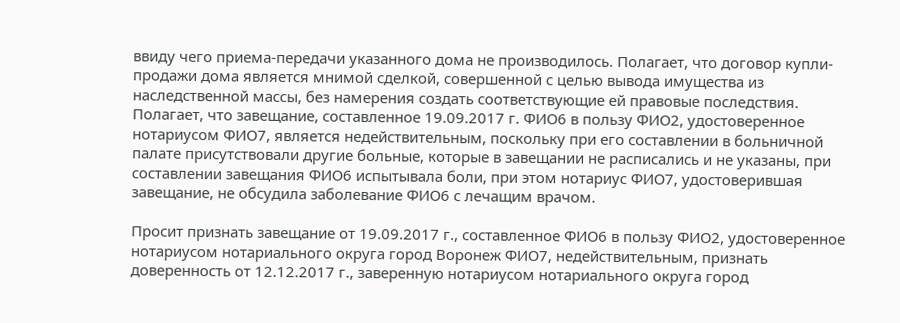ввиду чего приема-передачи указанного дома не производилось. Полагает, что договор купли-продажи дома является мнимой сделкой, совершенной с целью вывода имущества из наследственной массы, без намерения создать соответствующие ей правовые последствия. Полагает, что завещание, составленное 19.09.2017 г. ФИО6 в пользу ФИО2, удостоверенное нотариусом ФИО7, является недействительным, поскольку при его составлении в больничной палате присутствовали другие больные, которые в завещании не расписались и не указаны, при составлении завещания ФИО6 испытывала боли, при этом нотариус ФИО7, удостоверившая завещание, не обсудила заболевание ФИО6 с лечащим врачом.

Просит признать завещание от 19.09.2017 г., составленное ФИО6 в пользу ФИО2, удостоверенное нотариусом нотариального округа город Воронеж ФИО7, недействительным, признать доверенность от 12.12.2017 г., заверенную нотариусом нотариального округа город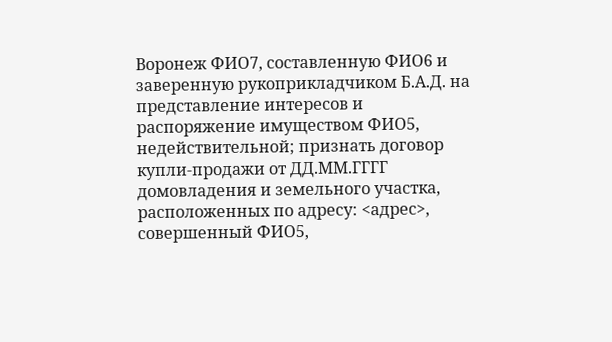Воронеж ФИО7, составленную ФИО6 и заверенную рукоприкладчиком Б.А.Д. на представление интересов и распоряжение имуществом ФИО5, недействительной; признать договор купли-продажи от ДД.ММ.ГГГГ домовладения и земельного участка, расположенных по адресу: <адрес>, совершенный ФИО5,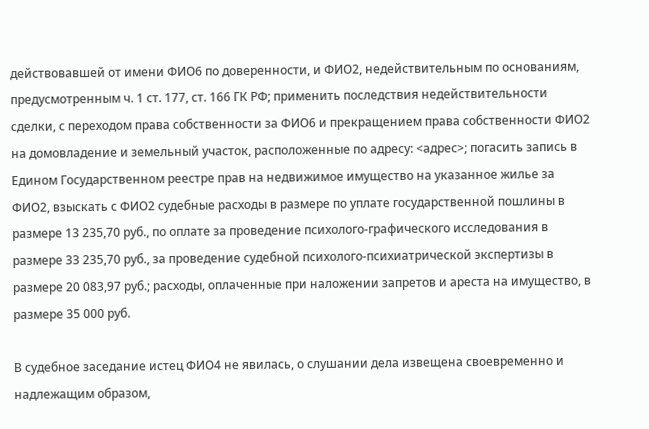действовавшей от имени ФИО6 по доверенности, и ФИО2, недействительным по основаниям, предусмотренным ч. 1 ст. 177, ст. 166 ГК РФ; применить последствия недействительности сделки, с переходом права собственности за ФИО6 и прекращением права собственности ФИО2 на домовладение и земельный участок, расположенные по адресу: <адрес>; погасить запись в Едином Государственном реестре прав на недвижимое имущество на указанное жилье за ФИО2, взыскать с ФИО2 судебные расходы в размере по уплате государственной пошлины в размере 13 235,70 руб., по оплате за проведение психолого-графического исследования в размере 33 235,70 руб., за проведение судебной психолого-психиатрической экспертизы в размере 20 083,97 руб.; расходы, оплаченные при наложении запретов и ареста на имущество, в размере 35 000 руб.

В судебное заседание истец ФИО4 не явилась, о слушании дела извещена своевременно и надлежащим образом,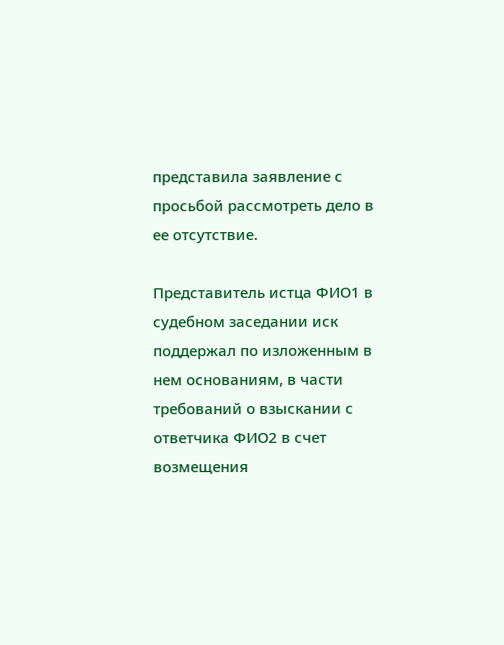представила заявление с просьбой рассмотреть дело в ее отсутствие.

Представитель истца ФИО1 в судебном заседании иск поддержал по изложенным в нем основаниям, в части требований о взыскании с ответчика ФИО2 в счет возмещения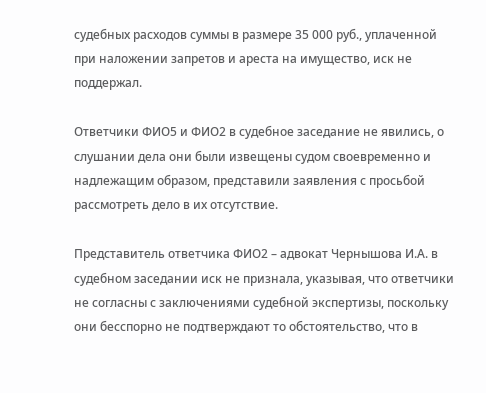судебных расходов суммы в размере 35 000 руб., уплаченной при наложении запретов и ареста на имущество, иск не поддержал.

Ответчики ФИО5 и ФИО2 в судебное заседание не явились, о слушании дела они были извещены судом своевременно и надлежащим образом, представили заявления с просьбой рассмотреть дело в их отсутствие.

Представитель ответчика ФИО2 – адвокат Чернышова И.А. в судебном заседании иск не признала, указывая, что ответчики не согласны с заключениями судебной экспертизы, поскольку они бесспорно не подтверждают то обстоятельство, что в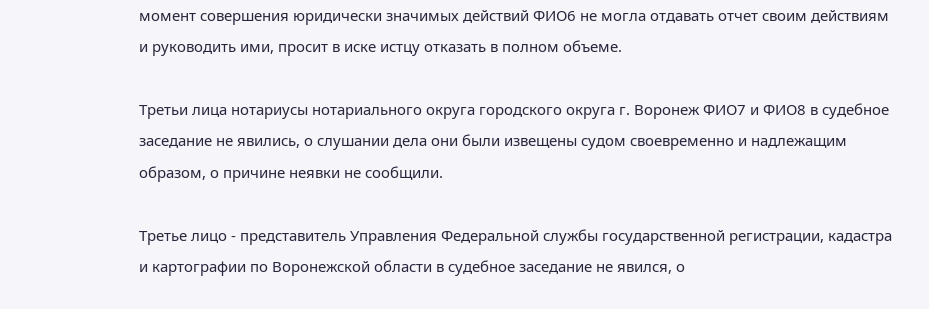момент совершения юридически значимых действий ФИО6 не могла отдавать отчет своим действиям и руководить ими, просит в иске истцу отказать в полном объеме.

Третьи лица нотариусы нотариального округа городского округа г. Воронеж ФИО7 и ФИО8 в судебное заседание не явились, о слушании дела они были извещены судом своевременно и надлежащим образом, о причине неявки не сообщили.

Третье лицо - представитель Управления Федеральной службы государственной регистрации, кадастра и картографии по Воронежской области в судебное заседание не явился, о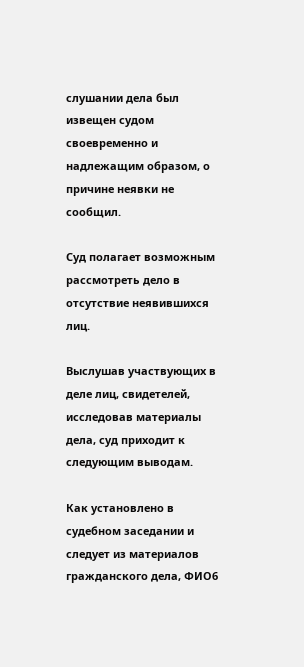слушании дела был извещен судом своевременно и надлежащим образом, о причине неявки не сообщил.

Суд полагает возможным рассмотреть дело в отсутствие неявившихся лиц.

Выслушав участвующих в деле лиц, свидетелей, исследовав материалы дела, суд приходит к следующим выводам.

Как установлено в судебном заседании и следует из материалов гражданского дела, ФИО6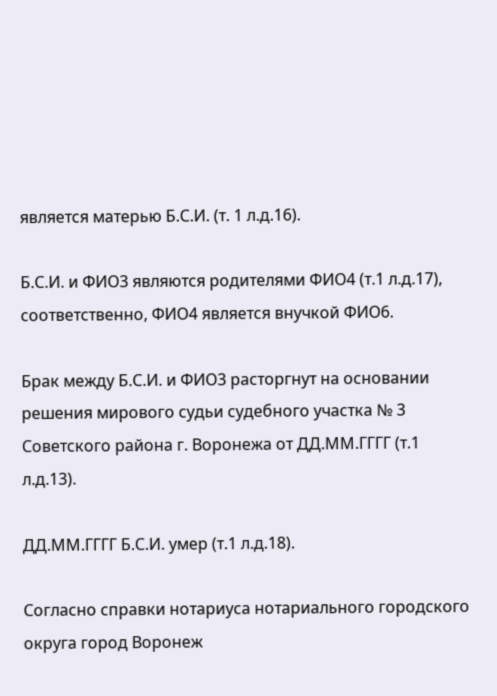является матерью Б.С.И. (т. 1 л.д.16).

Б.С.И. и ФИО3 являются родителями ФИО4 (т.1 л.д.17), соответственно, ФИО4 является внучкой ФИО6.

Брак между Б.С.И. и ФИО3 расторгнут на основании решения мирового судьи судебного участка № 3 Советского района г. Воронежа от ДД.ММ.ГГГГ (т.1 л.д.13).

ДД.ММ.ГГГГ Б.С.И. умер (т.1 л.д.18).

Согласно справки нотариуса нотариального городского округа город Воронеж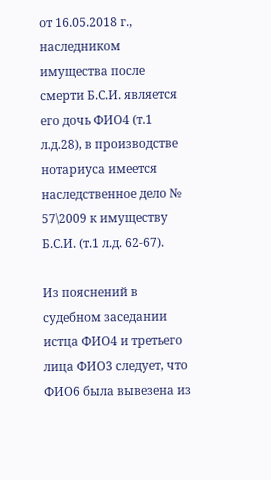от 16.05.2018 г., наследником имущества после смерти Б.С.И. является его дочь ФИО4 (т.1 л.д.28), в производстве нотариуса имеется наследственное дело № 57\2009 к имуществу Б.С.И. (т.1 л.д. 62-67).

Из пояснений в судебном заседании истца ФИО4 и третьего лица ФИО3 следует, что ФИО6 была вывезена из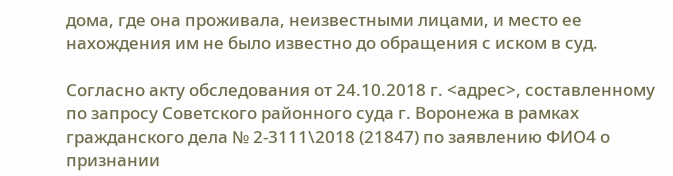дома, где она проживала, неизвестными лицами, и место ее нахождения им не было известно до обращения с иском в суд.

Согласно акту обследования от 24.10.2018 г. <адрес>, составленному по запросу Советского районного суда г. Воронежа в рамках гражданского дела № 2-3111\2018 (21847) по заявлению ФИО4 о признании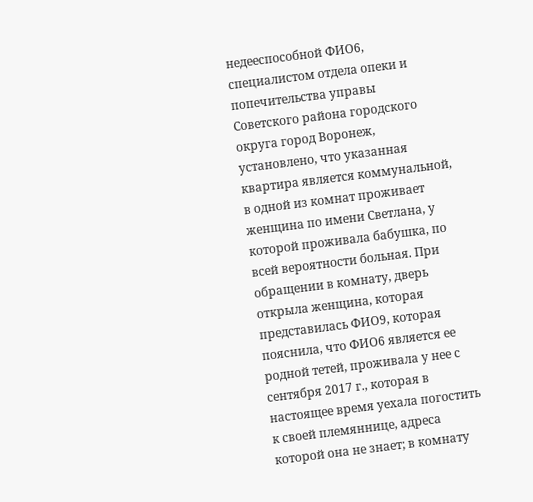недееспособной ФИО6, специалистом отдела опеки и попечительства управы Советского района городского округа город Воронеж, установлено, что указанная квартира является коммунальной, в одной из комнат проживает женщина по имени Светлана, у которой проживала бабушка, по всей вероятности больная. При обращении в комнату, дверь открыла женщина, которая представилась ФИО9, которая пояснила, что ФИО6 является ее родной тетей, проживала у нее с сентября 2017 г., которая в настоящее время уехала погостить к своей племяннице, адреса которой она не знает; в комнату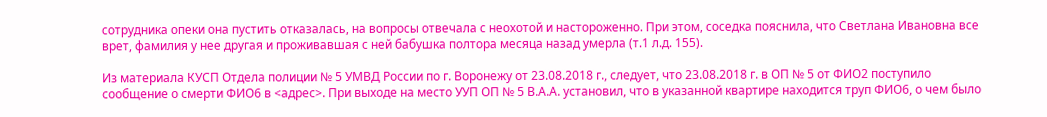сотрудника опеки она пустить отказалась, на вопросы отвечала с неохотой и настороженно. При этом, соседка пояснила, что Светлана Ивановна все врет, фамилия у нее другая и проживавшая с ней бабушка полтора месяца назад умерла (т.1 л.д. 155).

Из материала КУСП Отдела полиции № 5 УМВД России по г. Воронежу от 23.08.2018 г., следует, что 23.08.2018 г. в ОП № 5 от ФИО2 поступило сообщение о смерти ФИО6 в <адрес>. При выходе на место УУП ОП № 5 В.А.А. установил, что в указанной квартире находится труп ФИО6, о чем было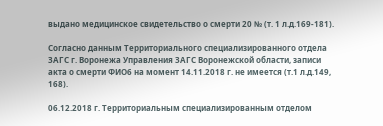выдано медицинское свидетельство о смерти 20 № (т. 1 л.д.169-181).

Согласно данным Территориального специализированного отдела ЗАГС г. Воронежа Управления ЗАГС Воронежской области, записи акта о смерти ФИО6 на момент 14.11.2018 г. не имеется (т.1 л.д.149, 168).

06.12.2018 г. Территориальным специализированным отделом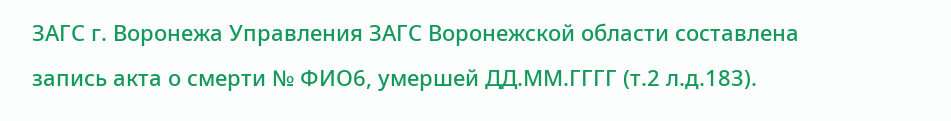ЗАГС г. Воронежа Управления ЗАГС Воронежской области составлена запись акта о смерти № ФИО6, умершей ДД.ММ.ГГГГ (т.2 л.д.183).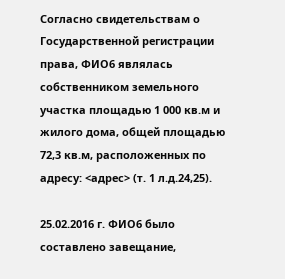Согласно свидетельствам о Государственной регистрации права, ФИО6 являлась собственником земельного участка площадью 1 000 кв.м и жилого дома, общей площадью 72,3 кв.м, расположенных по адресу: <адрес> (т. 1 л.д.24,25).

25.02.2016 г. ФИО6 было составлено завещание,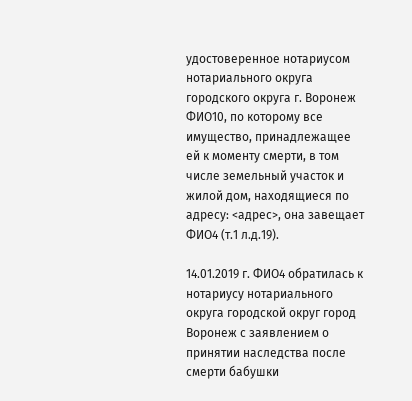удостоверенное нотариусом нотариального округа городского округа г. Воронеж ФИО10, по которому все имущество, принадлежащее ей к моменту смерти, в том числе земельный участок и жилой дом, находящиеся по адресу: <адрес>, она завещает ФИО4 (т.1 л.д.19).

14.01.2019 г. ФИО4 обратилась к нотариусу нотариального округа городской округ город Воронеж с заявлением о принятии наследства после смерти бабушки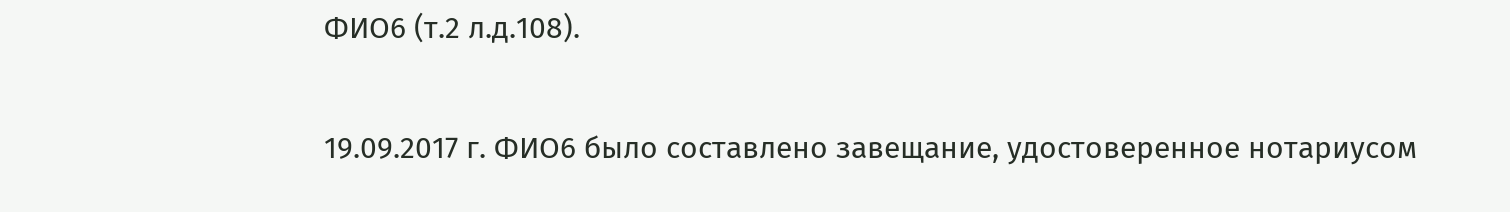ФИО6 (т.2 л.д.108).

19.09.2017 г. ФИО6 было составлено завещание, удостоверенное нотариусом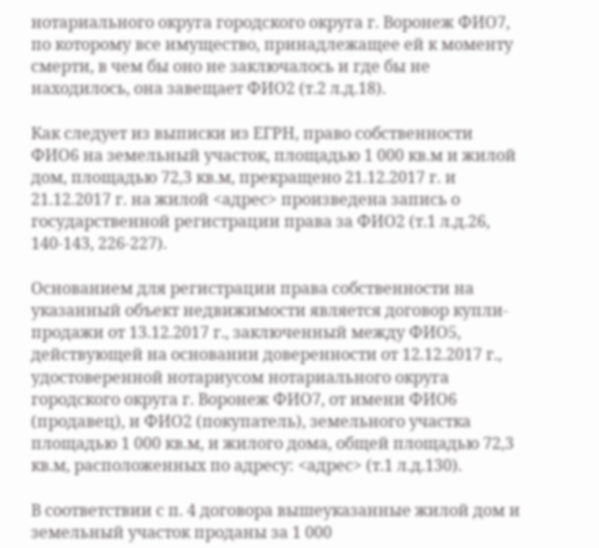нотариального округа городского округа г. Воронеж ФИО7, по которому все имущество, принадлежащее ей к моменту смерти, в чем бы оно не заключалось и где бы не находилось, она завещает ФИО2 (т.2 л.д.18).

Как следует из выписки из ЕГРН, право собственности ФИО6 на земельный участок, площадью 1 000 кв.м и жилой дом, площадью 72,3 кв.м, прекращено 21.12.2017 г. и 21.12.2017 г. на жилой <адрес> произведена запись о государственной регистрации права за ФИО2 (т.1 л.д.26, 140-143, 226-227).

Основанием для регистрации права собственности на указанный объект недвижимости является договор купли-продажи от 13.12.2017 г., заключенный между ФИО5, действующей на основании доверенности от 12.12.2017 г., удостоверенной нотариусом нотариального округа городского округа г. Воронеж ФИО7, от имени ФИО6 (продавец), и ФИО2 (покупатель), земельного участка площадью 1 000 кв.м, и жилого дома, общей площадью 72,3 кв.м, расположенных по адресу: <адрес> (т.1 л.д.130).

В соответствии с п. 4 договора вышеуказанные жилой дом и земельный участок проданы за 1 000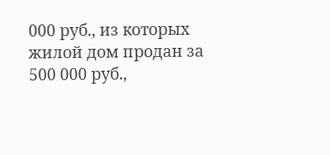000 руб., из которых жилой дом продан за 500 000 руб.,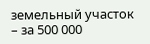земельный участок – за 500 000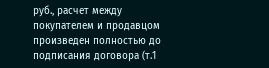руб., расчет между покупателем и продавцом произведен полностью до подписания договора (т.1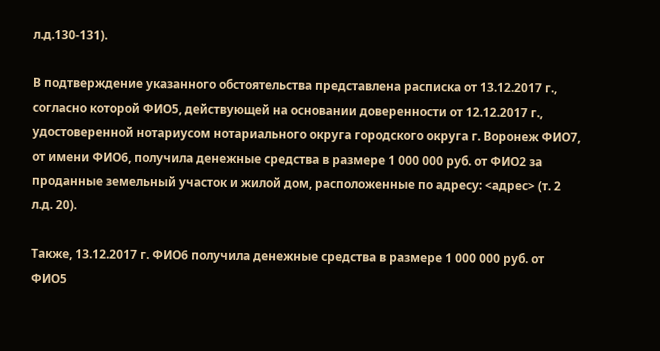л.д.130-131).

В подтверждение указанного обстоятельства представлена расписка от 13.12.2017 г., согласно которой ФИО5, действующей на основании доверенности от 12.12.2017 г., удостоверенной нотариусом нотариального округа городского округа г. Воронеж ФИО7, от имени ФИО6, получила денежные средства в размере 1 000 000 руб. от ФИО2 за проданные земельный участок и жилой дом, расположенные по адресу: <адрес> (т. 2 л.д. 20).

Также, 13.12.2017 г. ФИО6 получила денежные средства в размере 1 000 000 руб. от ФИО5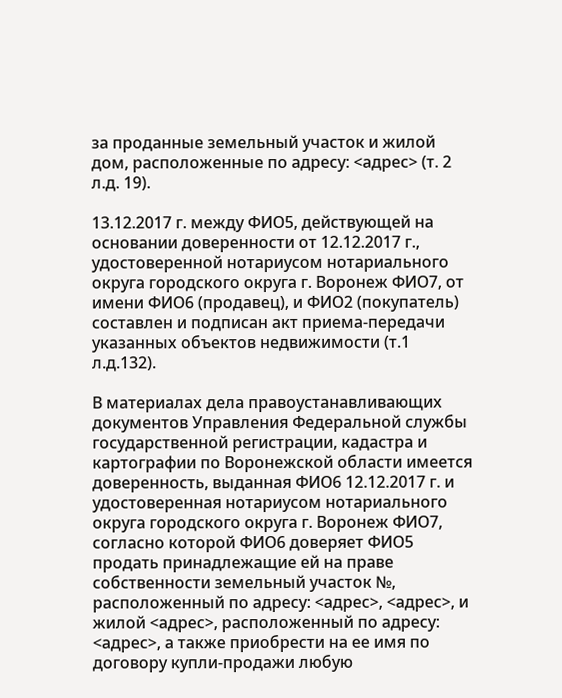за проданные земельный участок и жилой дом, расположенные по адресу: <адрес> (т. 2 л.д. 19).

13.12.2017 г. между ФИО5, действующей на основании доверенности от 12.12.2017 г., удостоверенной нотариусом нотариального округа городского округа г. Воронеж ФИО7, от имени ФИО6 (продавец), и ФИО2 (покупатель) составлен и подписан акт приема-передачи указанных объектов недвижимости (т.1 л.д.132).

В материалах дела правоустанавливающих документов Управления Федеральной службы государственной регистрации, кадастра и картографии по Воронежской области имеется доверенность, выданная ФИО6 12.12.2017 г. и удостоверенная нотариусом нотариального округа городского округа г. Воронеж ФИО7, согласно которой ФИО6 доверяет ФИО5 продать принадлежащие ей на праве собственности земельный участок №, расположенный по адресу: <адрес>, <адрес>, и жилой <адрес>, расположенный по адресу: <адрес>, а также приобрести на ее имя по договору купли-продажи любую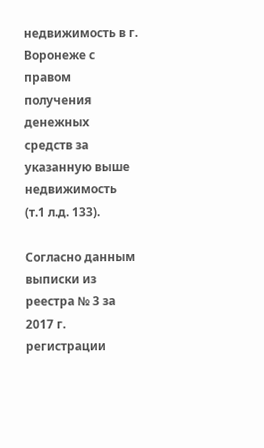недвижимость в г. Воронеже с правом получения денежных средств за указанную выше недвижимость (т.1 л.д. 133).

Согласно данным выписки из реестра № 3 за 2017 г. регистрации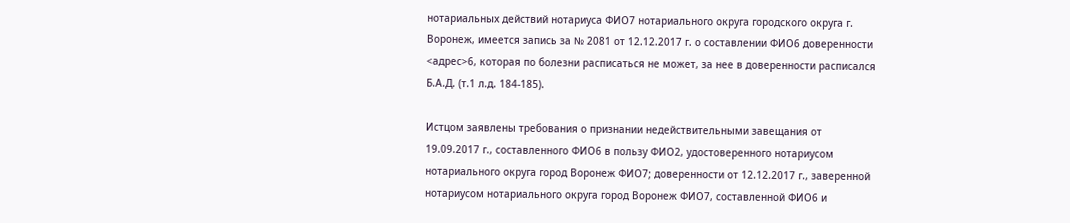нотариальных действий нотариуса ФИО7 нотариального округа городского округа г. Воронеж, имеется запись за № 2081 от 12.12.2017 г. о составлении ФИО6 доверенности <адрес>6, которая по болезни расписаться не может, за нее в доверенности расписался Б.А.Д. (т.1 л.д. 184-185).

Истцом заявлены требования о признании недействительными завещания от 19.09.2017 г., составленного ФИО6 в пользу ФИО2, удостоверенного нотариусом нотариального округа город Воронеж ФИО7; доверенности от 12.12.2017 г., заверенной нотариусом нотариального округа город Воронеж ФИО7, составленной ФИО6 и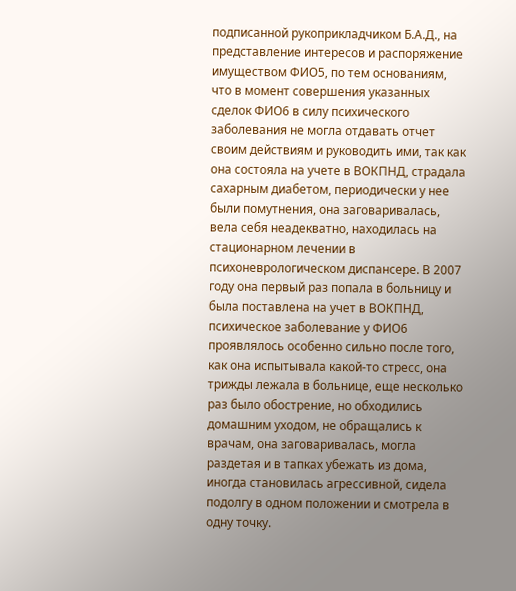подписанной рукоприкладчиком Б.А.Д., на представление интересов и распоряжение имуществом ФИО5, по тем основаниям, что в момент совершения указанных сделок ФИО6 в силу психического заболевания не могла отдавать отчет своим действиям и руководить ими, так как она состояла на учете в ВОКПНД, страдала сахарным диабетом, периодически у нее были помутнения, она заговаривалась, вела себя неадекватно, находилась на стационарном лечении в психоневрологическом диспансере. В 2007 году она первый раз попала в больницу и была поставлена на учет в ВОКПНД, психическое заболевание у ФИО6 проявлялось особенно сильно после того, как она испытывала какой-то стресс, она трижды лежала в больнице, еще несколько раз было обострение, но обходились домашним уходом, не обращались к врачам, она заговаривалась, могла раздетая и в тапках убежать из дома, иногда становилась агрессивной, сидела подолгу в одном положении и смотрела в одну точку.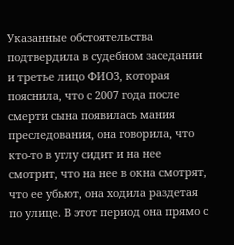Указанные обстоятельства подтвердила в судебном заседании и третье лицо ФИО3, которая пояснила, что с 2007 года после смерти сына появилась мания преследования, она говорила, что кто-то в углу сидит и на нее смотрит, что на нее в окна смотрят, что ее убьют, она ходила раздетая по улице. В этот период она прямо с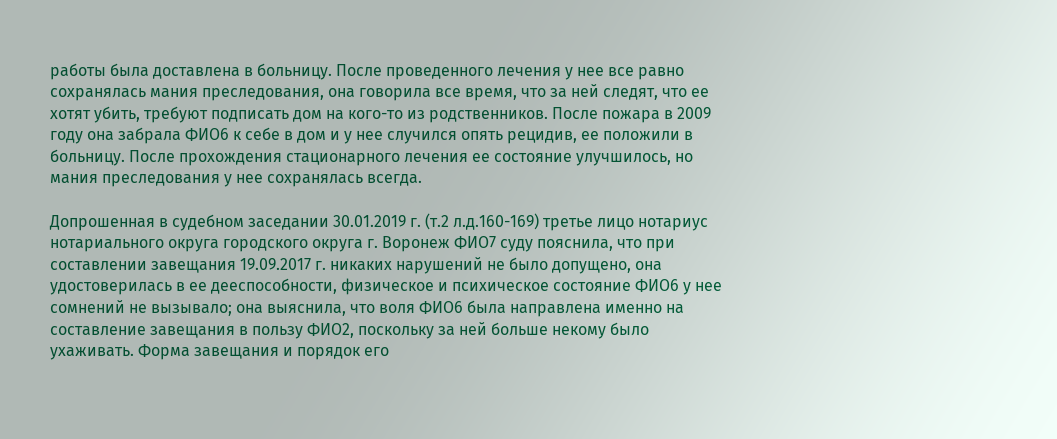работы была доставлена в больницу. После проведенного лечения у нее все равно сохранялась мания преследования, она говорила все время, что за ней следят, что ее хотят убить, требуют подписать дом на кого-то из родственников. После пожара в 2009 году она забрала ФИО6 к себе в дом и у нее случился опять рецидив, ее положили в больницу. После прохождения стационарного лечения ее состояние улучшилось, но мания преследования у нее сохранялась всегда.

Допрошенная в судебном заседании 30.01.2019 г. (т.2 л.д.160-169) третье лицо нотариус нотариального округа городского округа г. Воронеж ФИО7 суду пояснила, что при составлении завещания 19.09.2017 г. никаких нарушений не было допущено, она удостоверилась в ее дееспособности, физическое и психическое состояние ФИО6 у нее сомнений не вызывало; она выяснила, что воля ФИО6 была направлена именно на составление завещания в пользу ФИО2, поскольку за ней больше некому было ухаживать. Форма завещания и порядок его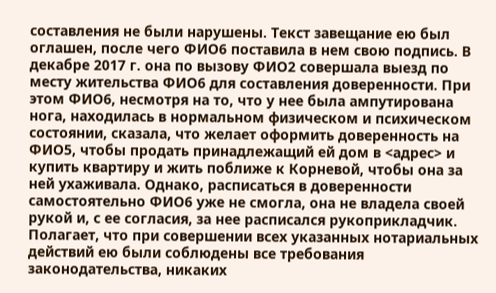составления не были нарушены. Текст завещание ею был оглашен, после чего ФИО6 поставила в нем свою подпись. В декабре 2017 г. она по вызову ФИО2 совершала выезд по месту жительства ФИО6 для составления доверенности. При этом ФИО6, несмотря на то, что у нее была ампутирована нога, находилась в нормальном физическом и психическом состоянии, сказала, что желает оформить доверенность на ФИО5, чтобы продать принадлежащий ей дом в <адрес> и купить квартиру и жить поближе к Корневой, чтобы она за ней ухаживала. Однако, расписаться в доверенности самостоятельно ФИО6 уже не смогла, она не владела своей рукой и, с ее согласия, за нее расписался рукоприкладчик. Полагает, что при совершении всех указанных нотариальных действий ею были соблюдены все требования законодательства, никаких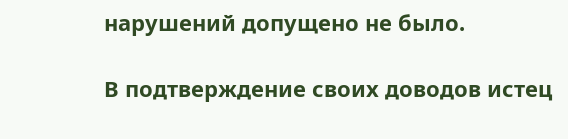нарушений допущено не было.

В подтверждение своих доводов истец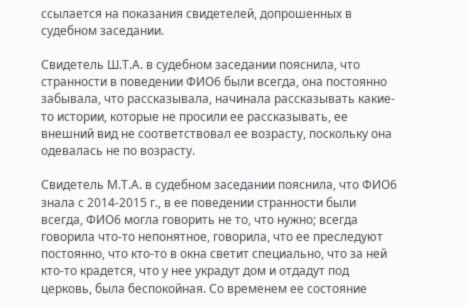ссылается на показания свидетелей, допрошенных в судебном заседании.

Свидетель Ш.Т.А. в судебном заседании пояснила, что странности в поведении ФИО6 были всегда, она постоянно забывала, что рассказывала, начинала рассказывать какие-то истории, которые не просили ее рассказывать, ее внешний вид не соответствовал ее возрасту, поскольку она одевалась не по возрасту.

Свидетель М.Т.А. в судебном заседании пояснила, что ФИО6 знала с 2014-2015 г., в ее поведении странности были всегда, ФИО6 могла говорить не то, что нужно; всегда говорила что-то непонятное, говорила, что ее преследуют постоянно, что кто-то в окна светит специально, что за ней кто-то крадется, что у нее украдут дом и отдадут под церковь, была беспокойная. Со временем ее состояние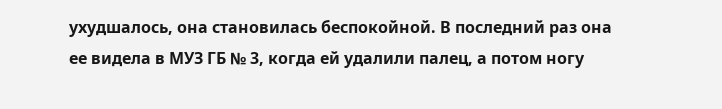ухудшалось, она становилась беспокойной. В последний раз она ее видела в МУЗ ГБ № 3, когда ей удалили палец, а потом ногу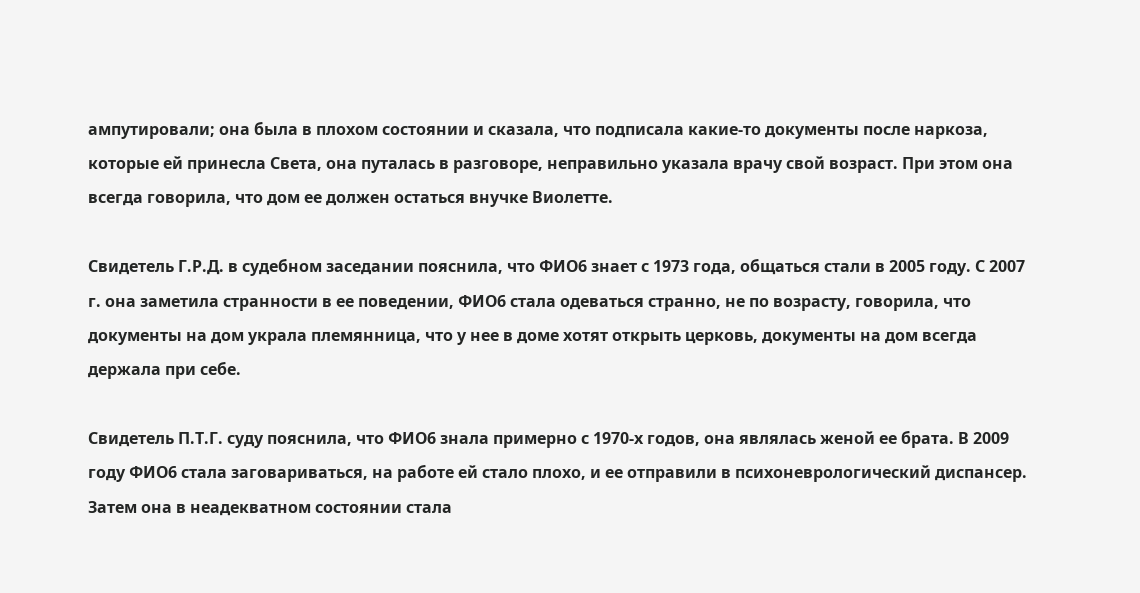ампутировали; она была в плохом состоянии и сказала, что подписала какие-то документы после наркоза, которые ей принесла Света, она путалась в разговоре, неправильно указала врачу свой возраст. При этом она всегда говорила, что дом ее должен остаться внучке Виолетте.

Свидетель Г.Р.Д. в судебном заседании пояснила, что ФИО6 знает с 1973 года, общаться стали в 2005 году. С 2007 г. она заметила странности в ее поведении, ФИО6 стала одеваться странно, не по возрасту, говорила, что документы на дом украла племянница, что у нее в доме хотят открыть церковь, документы на дом всегда держала при себе.

Свидетель П.Т.Г. суду пояснила, что ФИО6 знала примерно с 1970-х годов, она являлась женой ее брата. В 2009 году ФИО6 стала заговариваться, на работе ей стало плохо, и ее отправили в психоневрологический диспансер. Затем она в неадекватном состоянии стала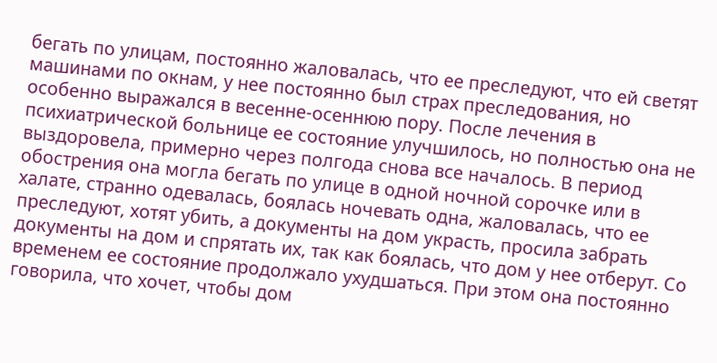бегать по улицам, постоянно жаловалась, что ее преследуют, что ей светят машинами по окнам, у нее постоянно был страх преследования, но особенно выражался в весенне-осеннюю пору. После лечения в психиатрической больнице ее состояние улучшилось, но полностью она не выздоровела, примерно через полгода снова все началось. В период обострения она могла бегать по улице в одной ночной сорочке или в халате, странно одевалась, боялась ночевать одна, жаловалась, что ее преследуют, хотят убить, а документы на дом украсть, просила забрать документы на дом и спрятать их, так как боялась, что дом у нее отберут. Со временем ее состояние продолжало ухудшаться. При этом она постоянно говорила, что хочет, чтобы дом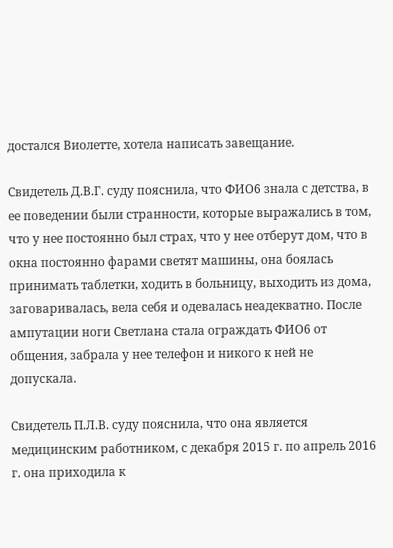достался Виолетте, хотела написать завещание.

Свидетель Д.В.Г. суду пояснила, что ФИО6 знала с детства, в ее поведении были странности, которые выражались в том, что у нее постоянно был страх, что у нее отберут дом, что в окна постоянно фарами светят машины, она боялась принимать таблетки, ходить в больницу, выходить из дома, заговаривалась, вела себя и одевалась неадекватно. После ампутации ноги Светлана стала ограждать ФИО6 от общения, забрала у нее телефон и никого к ней не допускала.

Свидетель П.Л.В. суду пояснила, что она является медицинским работником, с декабря 2015 г. по апрель 2016 г. она приходила к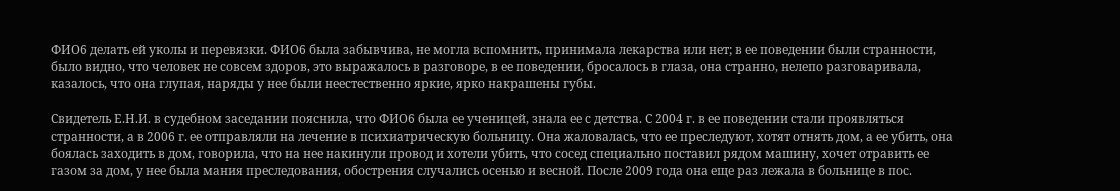ФИО6 делать ей уколы и перевязки. ФИО6 была забывчива, не могла вспомнить, принимала лекарства или нет; в ее поведении были странности, было видно, что человек не совсем здоров, это выражалось в разговоре, в ее поведении, бросалось в глаза, она странно, нелепо разговаривала, казалось, что она глупая, наряды у нее были неестественно яркие, ярко накрашены губы.

Свидетель Е.Н.И. в судебном заседании пояснила, что ФИО6 была ее ученицей, знала ее с детства. С 2004 г. в ее поведении стали проявляться странности, а в 2006 г. ее отправляли на лечение в психиатрическую больницу. Она жаловалась, что ее преследуют, хотят отнять дом, а ее убить, она боялась заходить в дом, говорила, что на нее накинули провод и хотели убить, что сосед специально поставил рядом машину, хочет отравить ее газом за дом, у нее была мания преследования, обострения случались осенью и весной. После 2009 года она еще раз лежала в больнице в пос.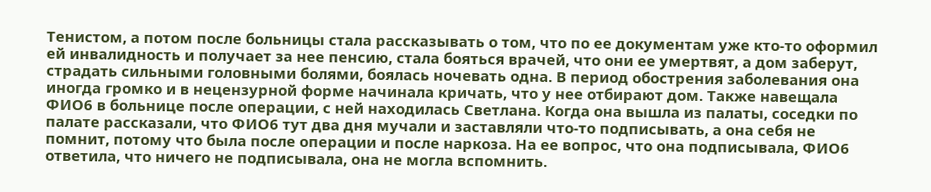Тенистом, а потом после больницы стала рассказывать о том, что по ее документам уже кто-то оформил ей инвалидность и получает за нее пенсию, стала бояться врачей, что они ее умертвят, а дом заберут, страдать сильными головными болями, боялась ночевать одна. В период обострения заболевания она иногда громко и в нецензурной форме начинала кричать, что у нее отбирают дом. Также навещала ФИО6 в больнице после операции, с ней находилась Светлана. Когда она вышла из палаты, соседки по палате рассказали, что ФИО6 тут два дня мучали и заставляли что-то подписывать, а она себя не помнит, потому что была после операции и после наркоза. На ее вопрос, что она подписывала, ФИО6 ответила, что ничего не подписывала, она не могла вспомнить.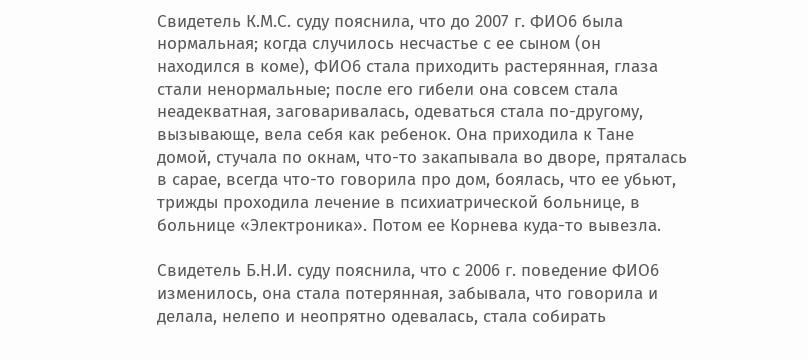Свидетель К.М.С. суду пояснила, что до 2007 г. ФИО6 была нормальная; когда случилось несчастье с ее сыном (он находился в коме), ФИО6 стала приходить растерянная, глаза стали ненормальные; после его гибели она совсем стала неадекватная, заговаривалась, одеваться стала по-другому, вызывающе, вела себя как ребенок. Она приходила к Тане домой, стучала по окнам, что-то закапывала во дворе, пряталась в сарае, всегда что-то говорила про дом, боялась, что ее убьют, трижды проходила лечение в психиатрической больнице, в больнице «Электроника». Потом ее Корнева куда-то вывезла.

Свидетель Б.Н.И. суду пояснила, что с 2006 г. поведение ФИО6 изменилось, она стала потерянная, забывала, что говорила и делала, нелепо и неопрятно одевалась, стала собирать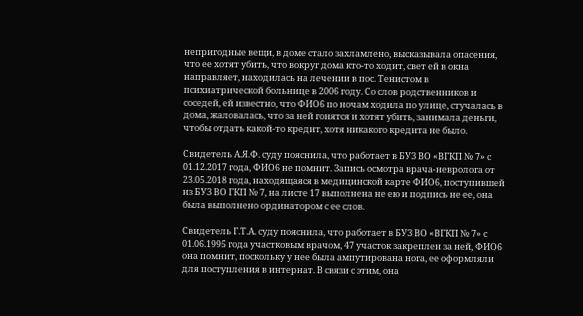непригодные вещи, в доме стало захламлено, высказывала опасения, что ее хотят убить, что вокруг дома кто-то ходит, свет ей в окна направляет, находилась на лечении в пос. Тенистом в психиатрической больнице в 2006 году. Со слов родственников и соседей, ей известно, что ФИО6 по ночам ходила по улице, стучалась в дома, жаловалась, что за ней гонятся и хотят убить, занимала деньги, чтобы отдать какой-то кредит, хотя никакого кредита не было.

Свидетель А.Я.Ф. суду пояснила, что работает в БУЗ ВО «ВГКП № 7» с 01.12.2017 года, ФИО6 не помнит. Запись осмотра врача-невролога от 23.05.2018 года, находящаяся в медицинской карте ФИО6, поступившей из БУЗ ВО ГКП № 7, на листе 17 выполнена не ею и подпись не ее, она была выполнено ординатором с ее слов.

Свидетель Г.Т.А. суду пояснила, что работает в БУЗ ВО «ВГКП № 7» с 01.06.1995 года участковым врачом, 47 участок закреплен за ней, ФИО6 она помнит, поскольку у нее была ампутирована нога, ее оформляли для поступления в интернат. В связи с этим, она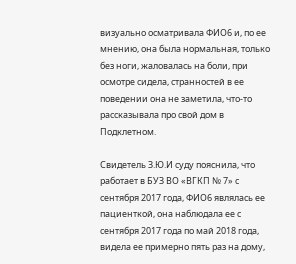визуально осматривала ФИО6 и, по ее мнению, она была нормальная, только без ноги, жаловалась на боли, при осмотре сидела, странностей в ее поведении она не заметила, что-то рассказывала про свой дом в Подклетном.

Свидетель З.Ю.И суду пояснила, что работает в БУЗ ВО «ВГКП № 7» с сентября 2017 года, ФИО6 являлась ее пациенткой, она наблюдала ее с сентября 2017 года по май 2018 года, видела ее примерно пять раз на дому,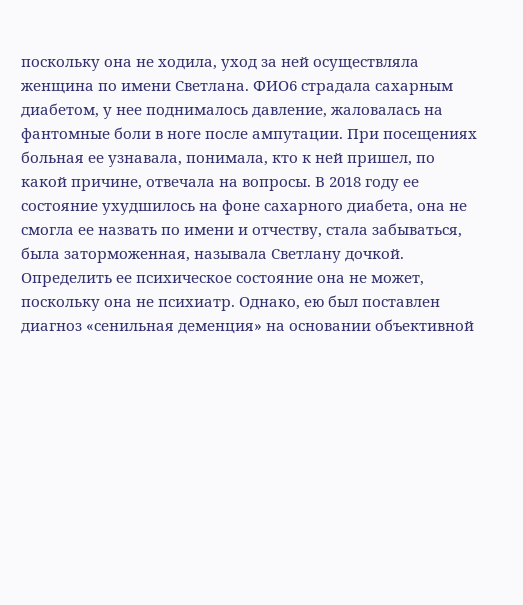поскольку она не ходила, уход за ней осуществляла женщина по имени Светлана. ФИО6 страдала сахарным диабетом, у нее поднималось давление, жаловалась на фантомные боли в ноге после ампутации. При посещениях больная ее узнавала, понимала, кто к ней пришел, по какой причине, отвечала на вопросы. В 2018 году ее состояние ухудшилось на фоне сахарного диабета, она не смогла ее назвать по имени и отчеству, стала забываться, была заторможенная, называла Светлану дочкой. Определить ее психическое состояние она не может, поскольку она не психиатр. Однако, ею был поставлен диагноз «сенильная деменция» на основании объективной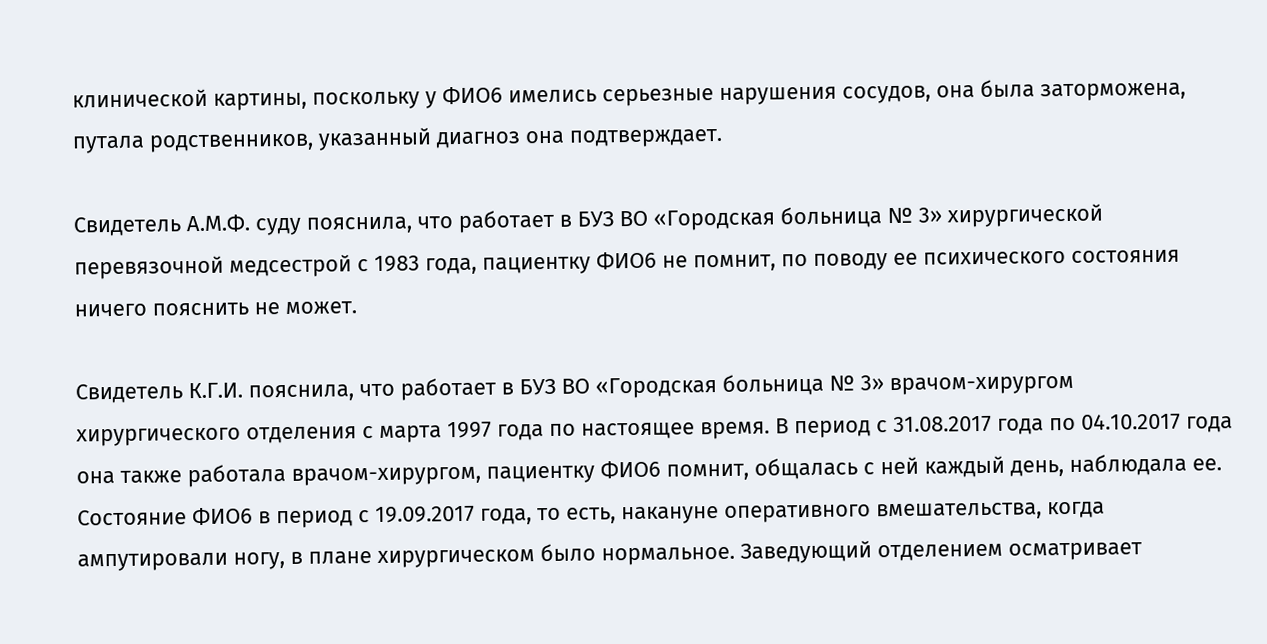клинической картины, поскольку у ФИО6 имелись серьезные нарушения сосудов, она была заторможена, путала родственников, указанный диагноз она подтверждает.

Свидетель А.М.Ф. суду пояснила, что работает в БУЗ ВО «Городская больница № 3» хирургической перевязочной медсестрой с 1983 года, пациентку ФИО6 не помнит, по поводу ее психического состояния ничего пояснить не может.

Свидетель К.Г.И. пояснила, что работает в БУЗ ВО «Городская больница № 3» врачом-хирургом хирургического отделения с марта 1997 года по настоящее время. В период с 31.08.2017 года по 04.10.2017 года она также работала врачом-хирургом, пациентку ФИО6 помнит, общалась с ней каждый день, наблюдала ее. Состояние ФИО6 в период с 19.09.2017 года, то есть, накануне оперативного вмешательства, когда ампутировали ногу, в плане хирургическом было нормальное. Заведующий отделением осматривает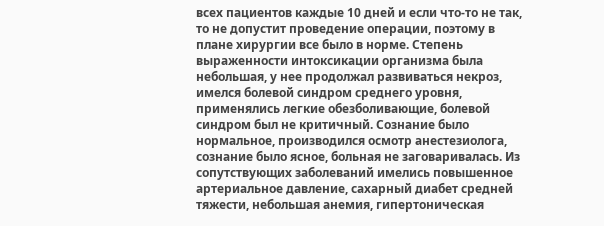всех пациентов каждые 10 дней и если что-то не так, то не допустит проведение операции, поэтому в плане хирургии все было в норме. Степень выраженности интоксикации организма была небольшая, у нее продолжал развиваться некроз, имелся болевой синдром среднего уровня, применялись легкие обезболивающие, болевой синдром был не критичный. Сознание было нормальное, производился осмотр анестезиолога, сознание было ясное, больная не заговаривалась. Из сопутствующих заболеваний имелись повышенное артериальное давление, сахарный диабет средней тяжести, небольшая анемия, гипертоническая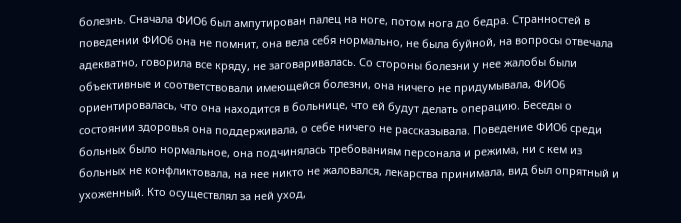болезнь. Сначала ФИО6 был ампутирован палец на ноге, потом нога до бедра. Странностей в поведении ФИО6 она не помнит, она вела себя нормально, не была буйной, на вопросы отвечала адекватно, говорила все кряду, не заговаривалась. Со стороны болезни у нее жалобы были объективные и соответствовали имеющейся болезни, она ничего не придумывала, ФИО6 ориентировалась, что она находится в больнице, что ей будут делать операцию. Беседы о состоянии здоровья она поддерживала, о себе ничего не рассказывала. Поведение ФИО6 среди больных было нормальное, она подчинялась требованиям персонала и режима, ни с кем из больных не конфликтовала, на нее никто не жаловался, лекарства принимала, вид был опрятный и ухоженный. Кто осуществлял за ней уход,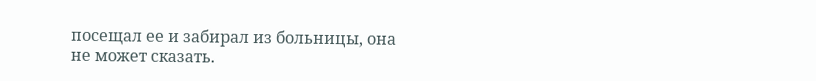посещал ее и забирал из больницы, она не может сказать.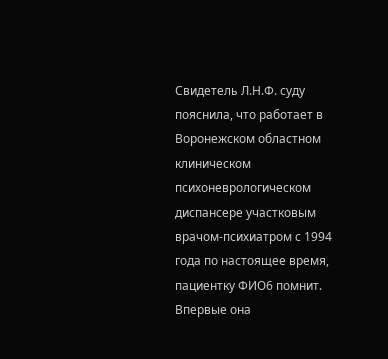Свидетель Л.Н.Ф. суду пояснила, что работает в Воронежском областном клиническом психоневрологическом диспансере участковым врачом-психиатром с 1994 года по настоящее время, пациентку ФИО6 помнит. Впервые она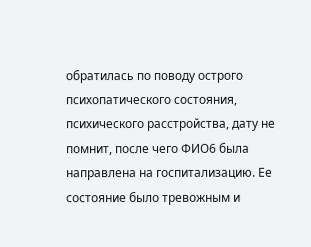обратилась по поводу острого психопатического состояния, психического расстройства, дату не помнит, после чего ФИО6 была направлена на госпитализацию. Ее состояние было тревожным и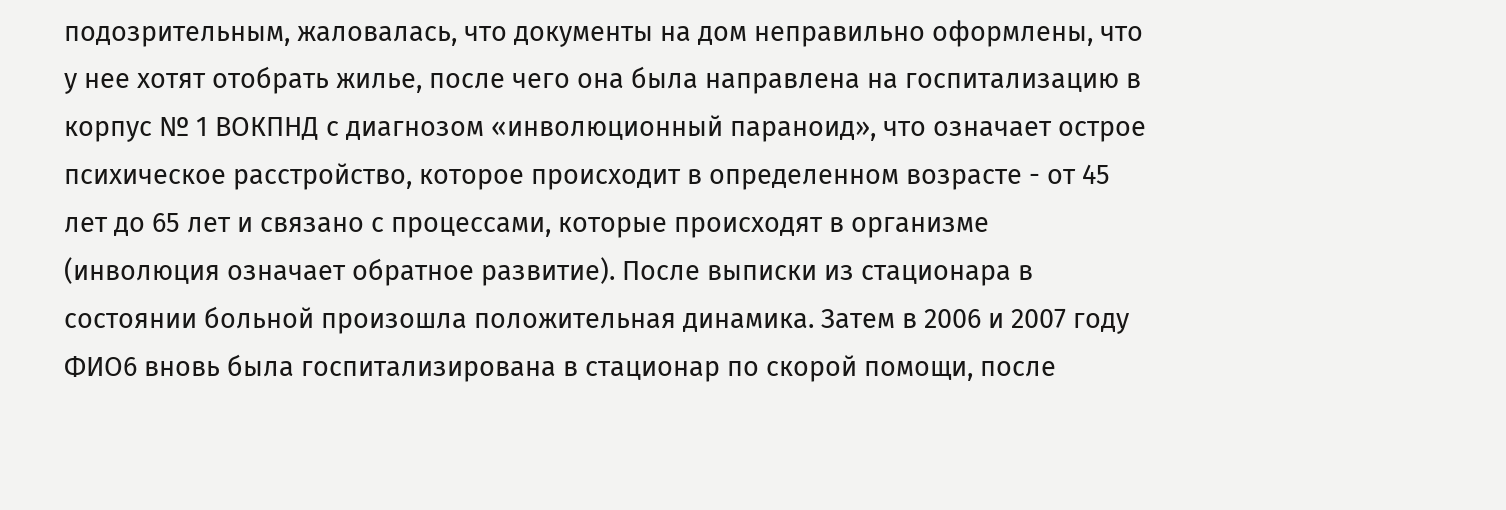подозрительным, жаловалась, что документы на дом неправильно оформлены, что у нее хотят отобрать жилье, после чего она была направлена на госпитализацию в корпус № 1 ВОКПНД с диагнозом «инволюционный параноид», что означает острое психическое расстройство, которое происходит в определенном возрасте - от 45 лет до 65 лет и связано с процессами, которые происходят в организме (инволюция означает обратное развитие). После выписки из стационара в состоянии больной произошла положительная динамика. Затем в 2006 и 2007 году ФИО6 вновь была госпитализирована в стационар по скорой помощи, после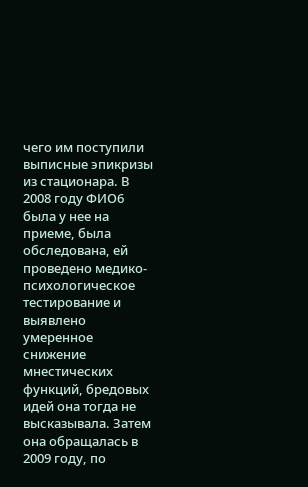чего им поступили выписные эпикризы из стационара. В 2008 году ФИО6 была у нее на приеме, была обследована, ей проведено медико-психологическое тестирование и выявлено умеренное снижение мнестических функций, бредовых идей она тогда не высказывала. Затем она обращалась в 2009 году, по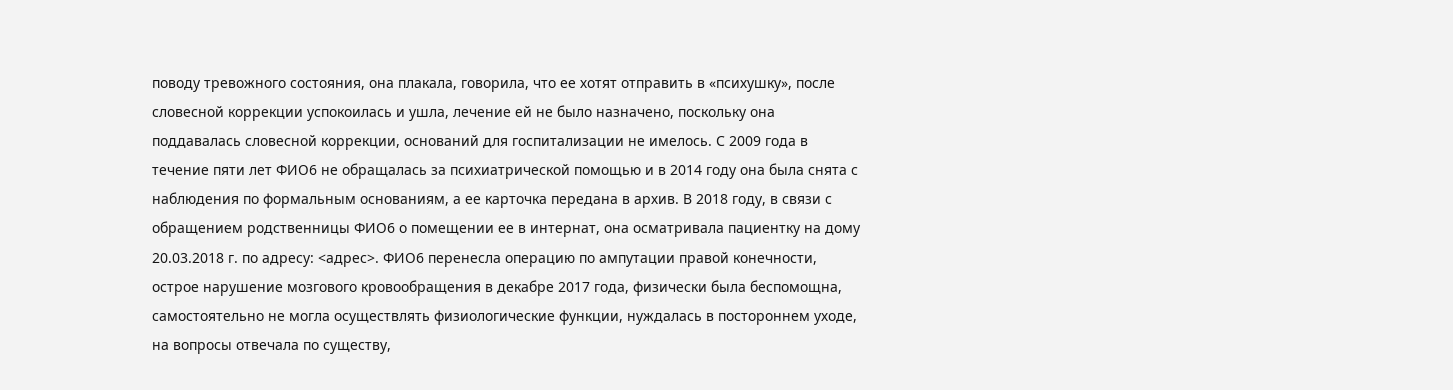поводу тревожного состояния, она плакала, говорила, что ее хотят отправить в «психушку», после словесной коррекции успокоилась и ушла, лечение ей не было назначено, поскольку она поддавалась словесной коррекции, оснований для госпитализации не имелось. С 2009 года в течение пяти лет ФИО6 не обращалась за психиатрической помощью и в 2014 году она была снята с наблюдения по формальным основаниям, а ее карточка передана в архив. В 2018 году, в связи с обращением родственницы ФИО6 о помещении ее в интернат, она осматривала пациентку на дому 20.03.2018 г. по адресу: <адрес>. ФИО6 перенесла операцию по ампутации правой конечности, острое нарушение мозгового кровообращения в декабре 2017 года, физически была беспомощна, самостоятельно не могла осуществлять физиологические функции, нуждалась в постороннем уходе, на вопросы отвечала по существу,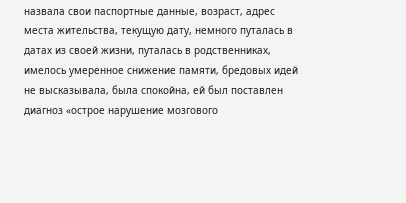назвала свои паспортные данные, возраст, адрес места жительства, текущую дату, немного путалась в датах из своей жизни, путалась в родственниках, имелось умеренное снижение памяти, бредовых идей не высказывала, была спокойна, ей был поставлен диагноз «острое нарушение мозгового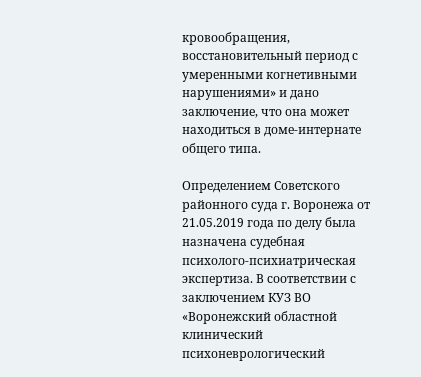кровообращения, восстановительный период с умеренными когнетивными нарушениями» и дано заключение, что она может находиться в доме-интернате общего типа.

Определением Советского районного суда г. Воронежа от 21.05.2019 года по делу была назначена судебная психолого-психиатрическая экспертиза. В соответствии с заключением КУЗ ВО «Воронежский областной клинический психоневрологический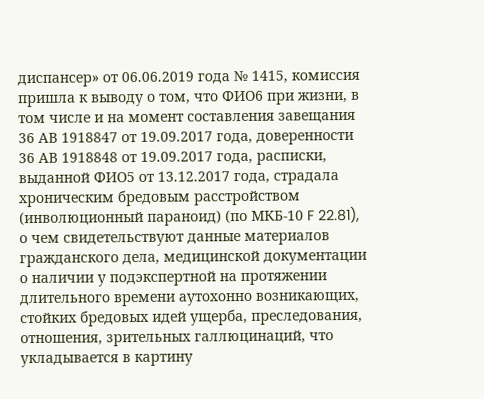диспансер» от 06.06.2019 года № 1415, комиссия пришла к выводу о том, что ФИО6 при жизни, в том числе и на момент составления завещания 36 АВ 1918847 от 19.09.2017 года, доверенности 36 АВ 1918848 от 19.09.2017 года, расписки, выданной ФИО5 от 13.12.2017 года, страдала хроническим бредовым расстройством (инволюционный параноид) (по МКБ-10 F 22.81), о чем свидетельствуют данные материалов гражданского дела, медицинской документации о наличии у подэкспертной на протяжении длительного времени аутохонно возникающих, стойких бредовых идей ущерба, преследования, отношения, зрительных галлюцинаций, что укладывается в картину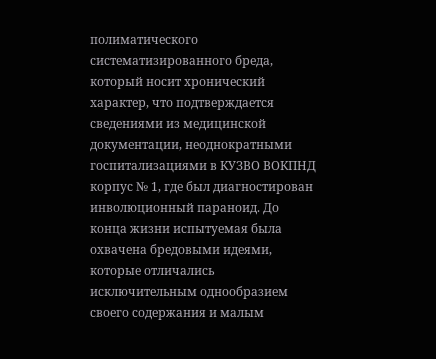полиматического систематизированного бреда, который носит хронический характер, что подтверждается сведениями из медицинской документации, неоднократными госпитализациями в КУЗВО ВОКПНД корпус № 1, где был диагностирован инволюционный параноид. До конца жизни испытуемая была охвачена бредовыми идеями, которые отличались исключительным однообразием своего содержания и малым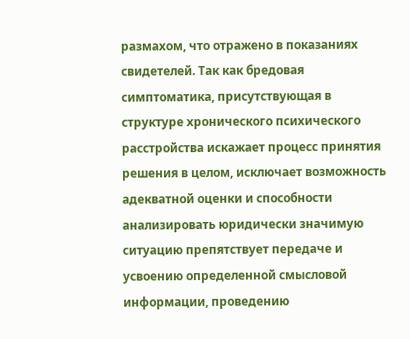размахом, что отражено в показаниях свидетелей. Так как бредовая симптоматика, присутствующая в структуре хронического психического расстройства искажает процесс принятия решения в целом, исключает возможность адекватной оценки и способности анализировать юридически значимую ситуацию препятствует передаче и усвоению определенной смысловой информации, проведению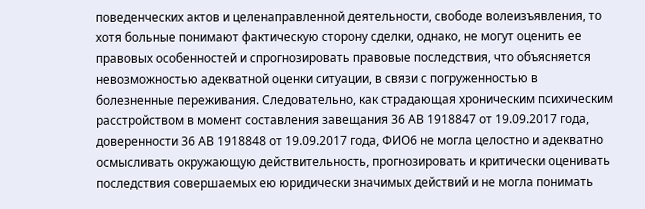поведенческих актов и целенаправленной деятельности, свободе волеизъявления, то хотя больные понимают фактическую сторону сделки, однако, не могут оценить ее правовых особенностей и спрогнозировать правовые последствия, что объясняется невозможностью адекватной оценки ситуации, в связи с погруженностью в болезненные переживания. Следовательно, как страдающая хроническим психическим расстройством в момент составления завещания 36 АВ 1918847 от 19.09.2017 года, доверенности 36 АВ 1918848 от 19.09.2017 года, ФИО6 не могла целостно и адекватно осмысливать окружающую действительность, прогнозировать и критически оценивать последствия совершаемых ею юридически значимых действий и не могла понимать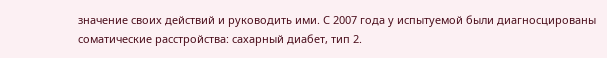значение своих действий и руководить ими. С 2007 года у испытуемой были диагносцированы соматические расстройства: сахарный диабет, тип 2.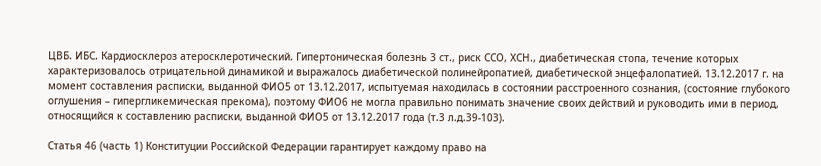ЦВБ. ИБС. Кардиосклероз атеросклеротический. Гипертоническая болезнь 3 ст., риск ССО, ХСН., диабетическая стопа, течение которых характеризовалось отрицательной динамикой и выражалось диабетической полинейропатией, диабетической энцефалопатией. 13.12.2017 г. на момент составления расписки, выданной ФИО5 от 13.12.2017, испытуемая находилась в состоянии расстроенного сознания, (состояние глубокого оглушения – гипергликемическая прекома), поэтому ФИО6 не могла правильно понимать значение своих действий и руководить ими в период, относящийся к составлению расписки, выданной ФИО5 от 13.12.2017 года (т.3 л.д.39-103).

Статья 46 (часть 1) Конституции Российской Федерации гарантирует каждому право на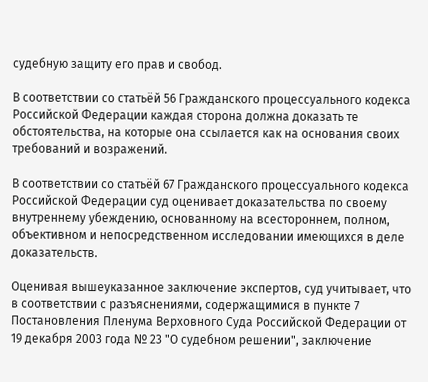судебную защиту его прав и свобод.

В соответствии со статьёй 56 Гражданского процессуального кодекса Российской Федерации каждая сторона должна доказать те обстоятельства, на которые она ссылается как на основания своих требований и возражений.

В соответствии со статьёй 67 Гражданского процессуального кодекса Российской Федерации суд оценивает доказательства по своему внутреннему убеждению, основанному на всестороннем, полном, объективном и непосредственном исследовании имеющихся в деле доказательств.

Оценивая вышеуказанное заключение экспертов, суд учитывает, что в соответствии с разъяснениями, содержащимися в пункте 7 Постановления Пленума Верховного Суда Российской Федерации от 19 декабря 2003 года № 23 "О судебном решении", заключение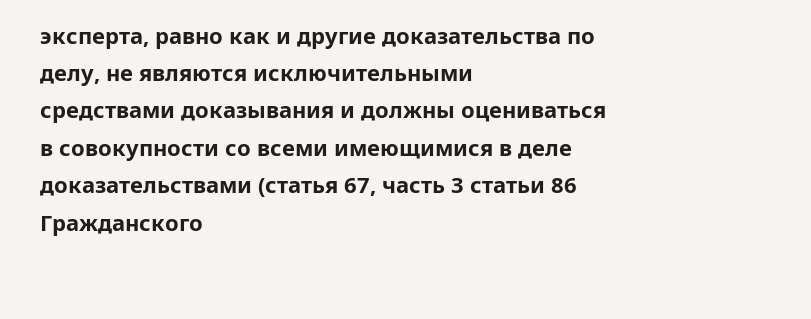эксперта, равно как и другие доказательства по делу, не являются исключительными средствами доказывания и должны оцениваться в совокупности со всеми имеющимися в деле доказательствами (статья 67, часть 3 статьи 86 Гражданского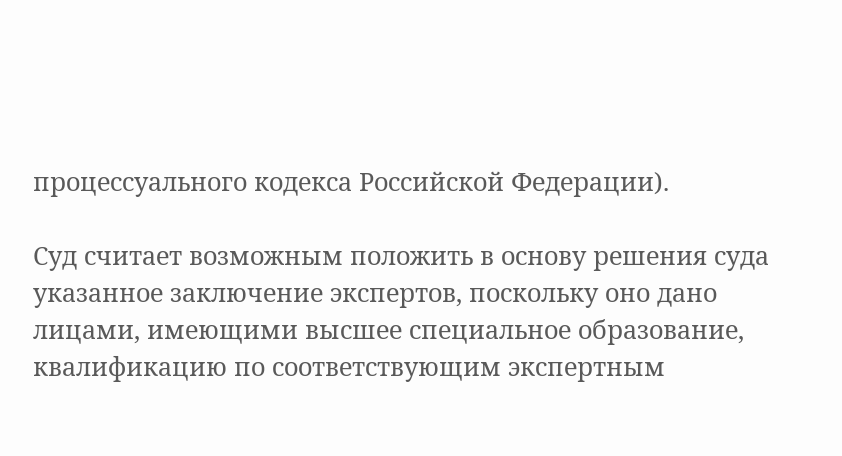процессуального кодекса Российской Федерации).

Суд считает возможным положить в основу решения суда указанное заключение экспертов, поскольку оно дано лицами, имеющими высшее специальное образование, квалификацию по соответствующим экспертным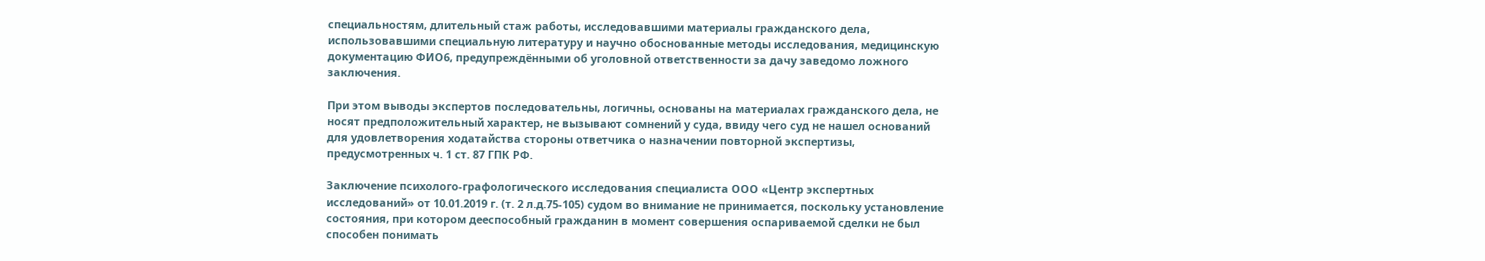специальностям, длительный стаж работы, исследовавшими материалы гражданского дела, использовавшими специальную литературу и научно обоснованные методы исследования, медицинскую документацию ФИО6, предупреждёнными об уголовной ответственности за дачу заведомо ложного заключения.

При этом выводы экспертов последовательны, логичны, основаны на материалах гражданского дела, не носят предположительный характер, не вызывают сомнений у суда, ввиду чего суд не нашел оснований для удовлетворения ходатайства стороны ответчика о назначении повторной экспертизы, предусмотренных ч. 1 ст. 87 ГПК РФ.

Заключение психолого-графологического исследования специалиста ООО «Центр экспертных исследований» от 10.01.2019 г. (т. 2 л.д.75-105) судом во внимание не принимается, поскольку установление состояния, при котором дееспособный гражданин в момент совершения оспариваемой сделки не был способен понимать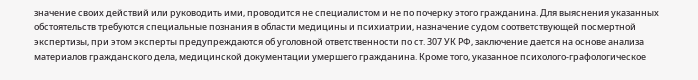значение своих действий или руководить ими, проводится не специалистом и не по почерку этого гражданина. Для выяснения указанных обстоятельств требуются специальные познания в области медицины и психиатрии, назначение судом соответствующей посмертной экспертизы, при этом эксперты предупреждаются об уголовной ответственности по ст. 307 УК РФ, заключение дается на основе анализа материалов гражданского дела, медицинской документации умершего гражданина. Кроме того, указанное психолого-графологическое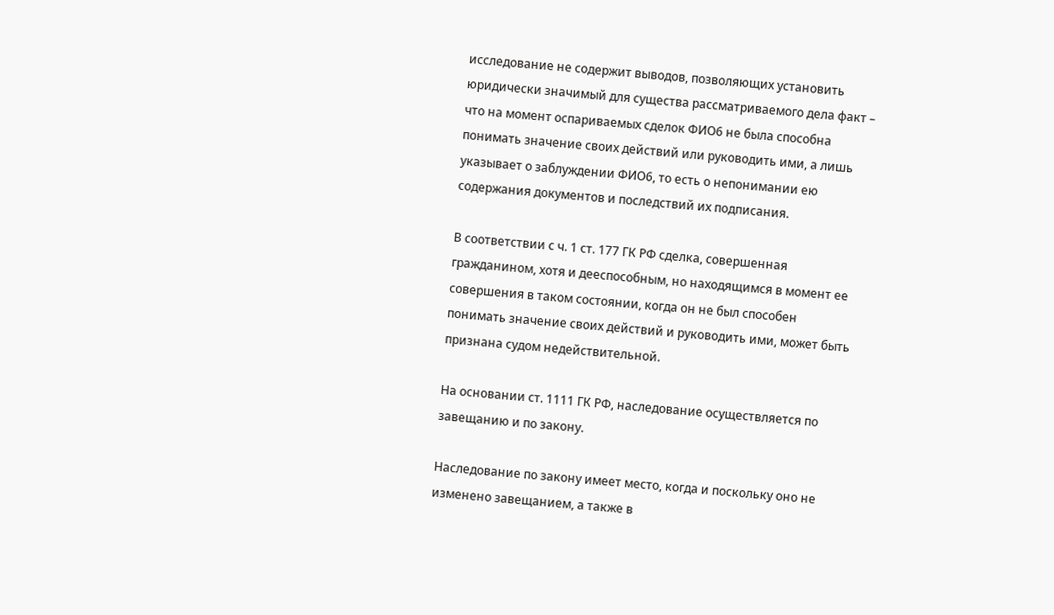исследование не содержит выводов, позволяющих установить юридически значимый для существа рассматриваемого дела факт – что на момент оспариваемых сделок ФИО6 не была способна понимать значение своих действий или руководить ими, а лишь указывает о заблуждении ФИО6, то есть о непонимании ею содержания документов и последствий их подписания.

В соответствии с ч. 1 ст. 177 ГК РФ сделка, совершенная гражданином, хотя и дееспособным, но находящимся в момент ее совершения в таком состоянии, когда он не был способен понимать значение своих действий и руководить ими, может быть признана судом недействительной.

На основании ст. 1111 ГК РФ, наследование осуществляется по завещанию и по закону.

Наследование по закону имеет место, когда и поскольку оно не изменено завещанием, а также в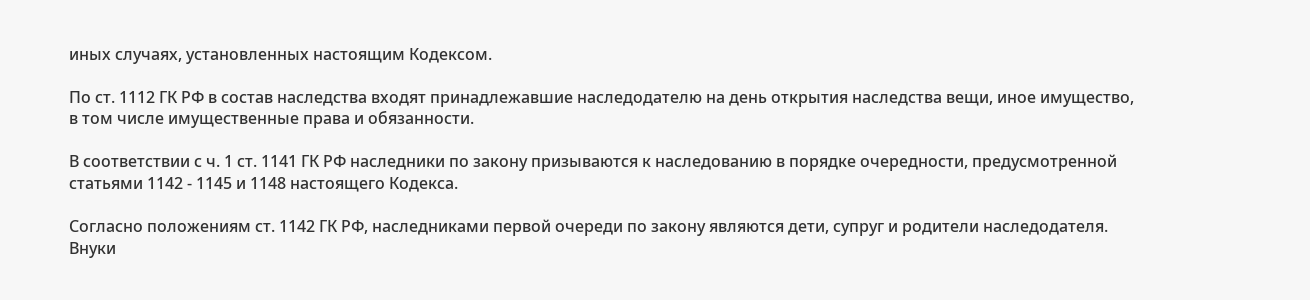иных случаях, установленных настоящим Кодексом.

По ст. 1112 ГК РФ в состав наследства входят принадлежавшие наследодателю на день открытия наследства вещи, иное имущество, в том числе имущественные права и обязанности.

В соответствии с ч. 1 ст. 1141 ГК РФ наследники по закону призываются к наследованию в порядке очередности, предусмотренной статьями 1142 - 1145 и 1148 настоящего Кодекса.

Согласно положениям ст. 1142 ГК РФ, наследниками первой очереди по закону являются дети, супруг и родители наследодателя. Внуки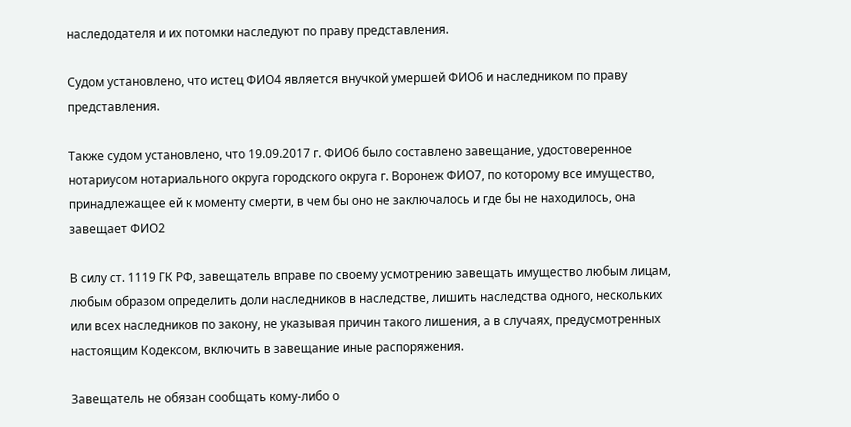наследодателя и их потомки наследуют по праву представления.

Судом установлено, что истец ФИО4 является внучкой умершей ФИО6 и наследником по праву представления.

Также судом установлено, что 19.09.2017 г. ФИО6 было составлено завещание, удостоверенное нотариусом нотариального округа городского округа г. Воронеж ФИО7, по которому все имущество, принадлежащее ей к моменту смерти, в чем бы оно не заключалось и где бы не находилось, она завещает ФИО2

В силу ст. 1119 ГК РФ, завещатель вправе по своему усмотрению завещать имущество любым лицам, любым образом определить доли наследников в наследстве, лишить наследства одного, нескольких или всех наследников по закону, не указывая причин такого лишения, а в случаях, предусмотренных настоящим Кодексом, включить в завещание иные распоряжения.

Завещатель не обязан сообщать кому-либо о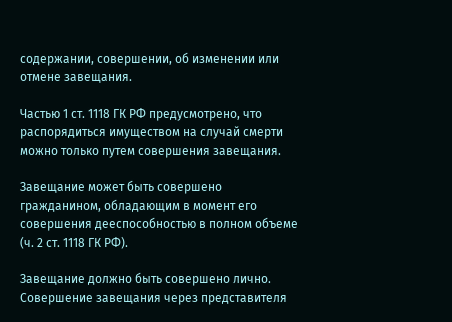содержании, совершении, об изменении или отмене завещания.

Частью 1 ст. 1118 ГК РФ предусмотрено, что распорядиться имуществом на случай смерти можно только путем совершения завещания.

Завещание может быть совершено гражданином, обладающим в момент его совершения дееспособностью в полном объеме (ч. 2 ст. 1118 ГК РФ).

Завещание должно быть совершено лично. Совершение завещания через представителя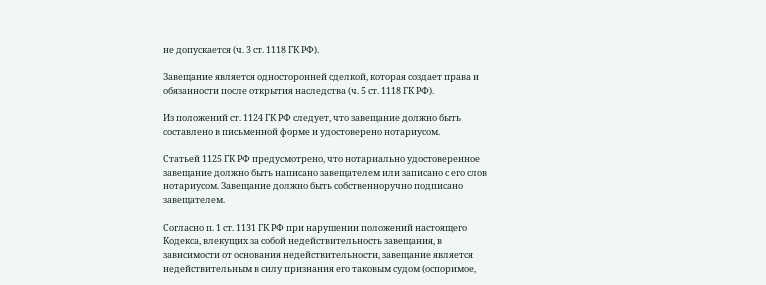не допускается (ч. 3 ст. 1118 ГК РФ).

Завещание является односторонней сделкой, которая создает права и обязанности после открытия наследства (ч. 5 ст. 1118 ГК РФ).

Из положений ст. 1124 ГК РФ следует, что завещание должно быть составлено в письменной форме и удостоверено нотариусом.

Статьей 1125 ГК РФ предусмотрено, что нотариально удостоверенное завещание должно быть написано завещателем или записано с его слов нотариусом. Завещание должно быть собственноручно подписано завещателем.

Согласно п. 1 ст. 1131 ГК РФ при нарушении положений настоящего Кодекса, влекущих за собой недействительность завещания, в зависимости от основания недействительности, завещание является недействительным в силу признания его таковым судом (оспоримое,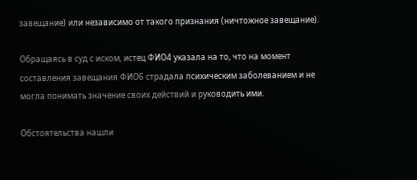завещание) или независимо от такого признания (ничтожное завещание).

Обращаясь в суд с иском, истец ФИО4 указала на то, что на момент составления завещания ФИО6 страдала психическим заболеванием и не могла понимать значение своих действий и руководить ими.

Обстоятельства нашли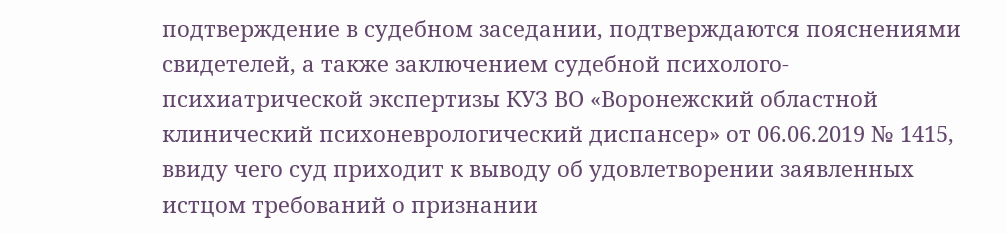подтверждение в судебном заседании, подтверждаются пояснениями свидетелей, а также заключением судебной психолого-психиатрической экспертизы КУЗ ВО «Воронежский областной клинический психоневрологический диспансер» от 06.06.2019 № 1415, ввиду чего суд приходит к выводу об удовлетворении заявленных истцом требований о признании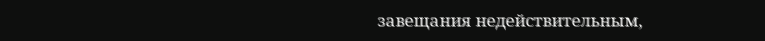завещания недействительным,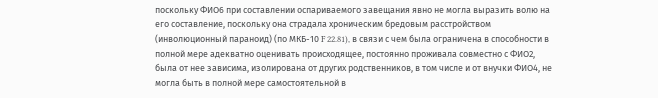поскольку ФИО6 при составлении оспариваемого завещания явно не могла выразить волю на его составление, поскольку она страдала хроническим бредовым расстройством (инволюционный параноид) (по МКБ-10 F 22.81), в связи с чем была ограничена в способности в полной мере адекватно оценивать происходящее, постоянно проживала совместно с ФИО2, была от нее зависима, изолирована от других родственников, в том числе и от внучки ФИО4, не могла быть в полной мере самостоятельной в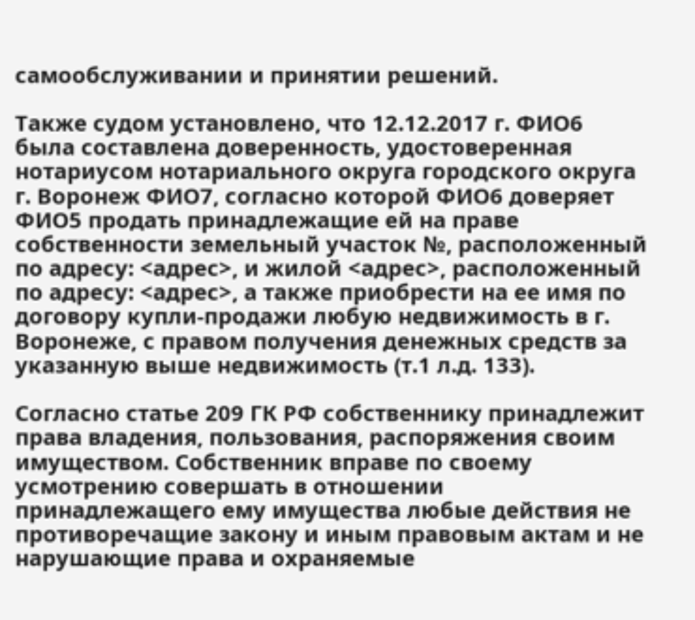самообслуживании и принятии решений.

Также судом установлено, что 12.12.2017 г. ФИО6 была составлена доверенность, удостоверенная нотариусом нотариального округа городского округа г. Воронеж ФИО7, согласно которой ФИО6 доверяет ФИО5 продать принадлежащие ей на праве собственности земельный участок №, расположенный по адресу: <адрес>, и жилой <адрес>, расположенный по адресу: <адрес>, а также приобрести на ее имя по договору купли-продажи любую недвижимость в г. Воронеже, с правом получения денежных средств за указанную выше недвижимость (т.1 л.д. 133).

Согласно статье 209 ГК РФ собственнику принадлежит права владения, пользования, распоряжения своим имуществом. Собственник вправе по своему усмотрению совершать в отношении принадлежащего ему имущества любые действия не противоречащие закону и иным правовым актам и не нарушающие права и охраняемые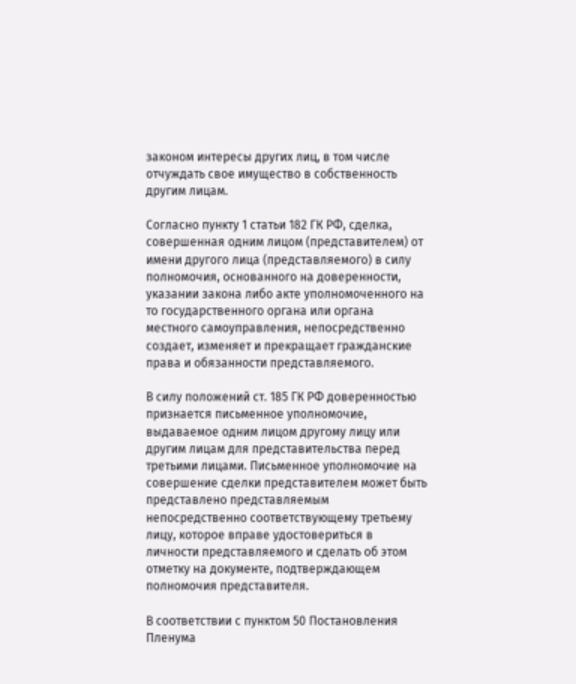законом интересы других лиц, в том числе отчуждать свое имущество в собственность другим лицам.

Согласно пункту 1 статьи 182 ГК РФ, сделка, совершенная одним лицом (представителем) от имени другого лица (представляемого) в силу полномочия, основанного на доверенности, указании закона либо акте уполномоченного на то государственного органа или органа местного самоуправления, непосредственно создает, изменяет и прекращает гражданские права и обязанности представляемого.

В силу положений ст. 185 ГК РФ доверенностью признается письменное уполномочие, выдаваемое одним лицом другому лицу или другим лицам для представительства перед третьими лицами. Письменное уполномочие на совершение сделки представителем может быть представлено представляемым непосредственно соответствующему третьему лицу, которое вправе удостовериться в личности представляемого и сделать об этом отметку на документе, подтверждающем полномочия представителя.

В соответствии с пунктом 50 Постановления Пленума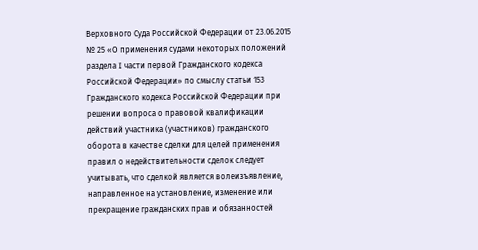Верховного Суда Российской Федерации от 23.06.2015 № 25 «О применения судами некоторых положений раздела I части первой Гражданского кодекса Российской Федерации» по смыслу статьи 153 Гражданского кодекса Российской Федерации при решении вопроса о правовой квалификации действий участника (участников) гражданского оборота в качестве сделки для целей применения правил о недействительности сделок следует учитывать, что сделкой является волеизъявление, направленное на установление, изменение или прекращение гражданских прав и обязанностей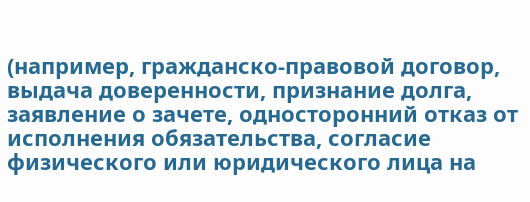(например, гражданско-правовой договор, выдача доверенности, признание долга, заявление о зачете, односторонний отказ от исполнения обязательства, согласие физического или юридического лица на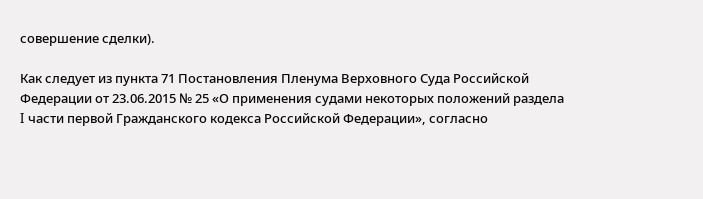совершение сделки).

Как следует из пункта 71 Постановления Пленума Верховного Суда Российской Федерации от 23.06.2015 № 25 «О применения судами некоторых положений раздела I части первой Гражданского кодекса Российской Федерации», согласно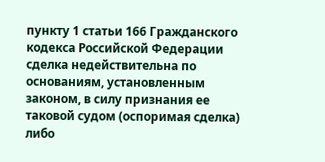пункту 1 статьи 166 Гражданского кодекса Российской Федерации сделка недействительна по основаниям, установленным законом, в силу признания ее таковой судом (оспоримая сделка) либо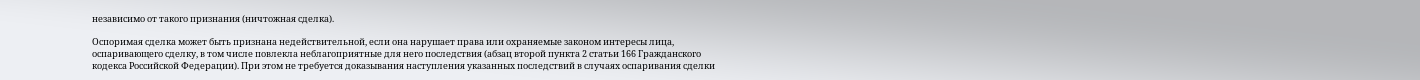независимо от такого признания (ничтожная сделка).

Оспоримая сделка может быть признана недействительной, если она нарушает права или охраняемые законом интересы лица, оспаривающего сделку, в том числе повлекла неблагоприятные для него последствия (абзац второй пункта 2 статьи 166 Гражданского кодекса Российской Федерации). При этом не требуется доказывания наступления указанных последствий в случаях оспаривания сделки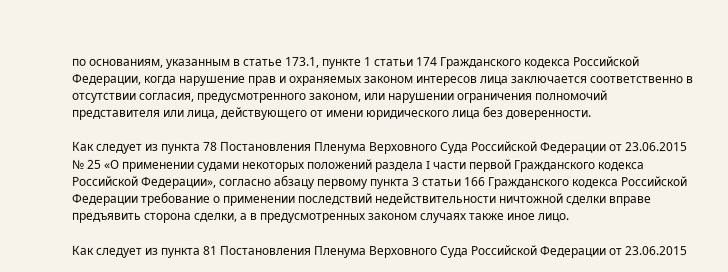по основаниям, указанным в статье 173.1, пункте 1 статьи 174 Гражданского кодекса Российской Федерации, когда нарушение прав и охраняемых законом интересов лица заключается соответственно в отсутствии согласия, предусмотренного законом, или нарушении ограничения полномочий представителя или лица, действующего от имени юридического лица без доверенности.

Как следует из пункта 78 Постановления Пленума Верховного Суда Российской Федерации от 23.06.2015 № 25 «О применении судами некоторых положений раздела I части первой Гражданского кодекса Российской Федерации», согласно абзацу первому пункта 3 статьи 166 Гражданского кодекса Российской Федерации требование о применении последствий недействительности ничтожной сделки вправе предъявить сторона сделки, а в предусмотренных законом случаях также иное лицо.

Как следует из пункта 81 Постановления Пленума Верховного Суда Российской Федерации от 23.06.2015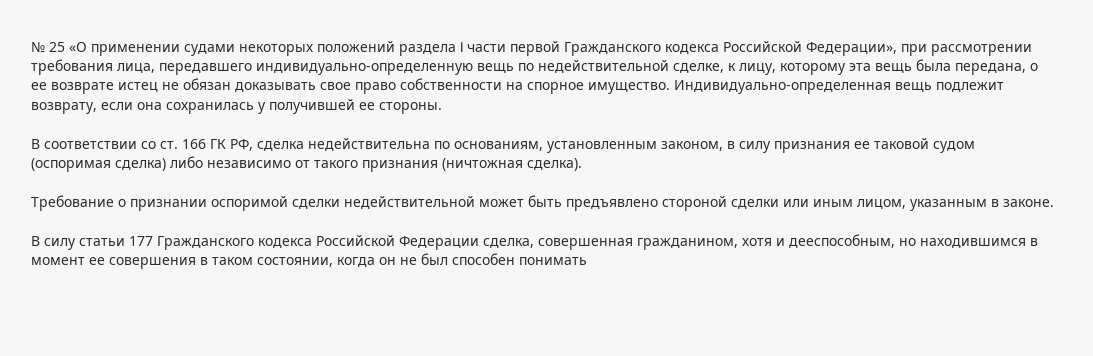№ 25 «О применении судами некоторых положений раздела I части первой Гражданского кодекса Российской Федерации», при рассмотрении требования лица, передавшего индивидуально-определенную вещь по недействительной сделке, к лицу, которому эта вещь была передана, о ее возврате истец не обязан доказывать свое право собственности на спорное имущество. Индивидуально-определенная вещь подлежит возврату, если она сохранилась у получившей ее стороны.

В соответствии со ст. 166 ГК РФ, сделка недействительна по основаниям, установленным законом, в силу признания ее таковой судом (оспоримая сделка) либо независимо от такого признания (ничтожная сделка).

Требование о признании оспоримой сделки недействительной может быть предъявлено стороной сделки или иным лицом, указанным в законе.

В силу статьи 177 Гражданского кодекса Российской Федерации сделка, совершенная гражданином, хотя и дееспособным, но находившимся в момент ее совершения в таком состоянии, когда он не был способен понимать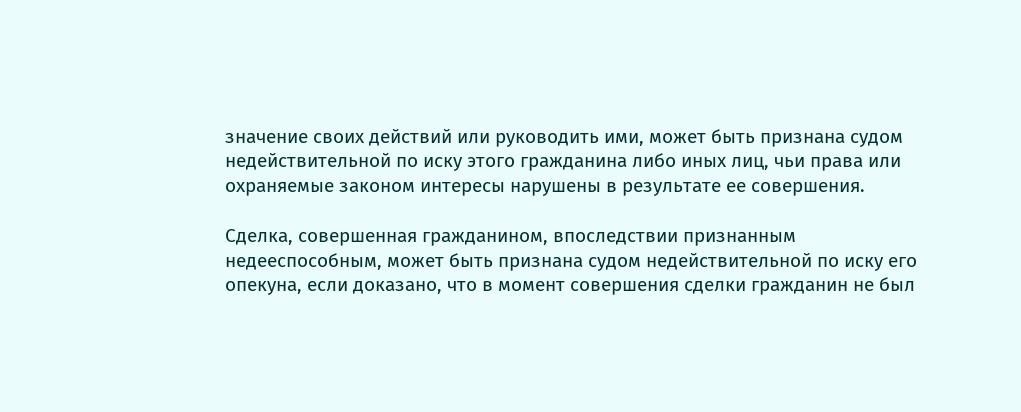значение своих действий или руководить ими, может быть признана судом недействительной по иску этого гражданина либо иных лиц, чьи права или охраняемые законом интересы нарушены в результате ее совершения.

Сделка, совершенная гражданином, впоследствии признанным недееспособным, может быть признана судом недействительной по иску его опекуна, если доказано, что в момент совершения сделки гражданин не был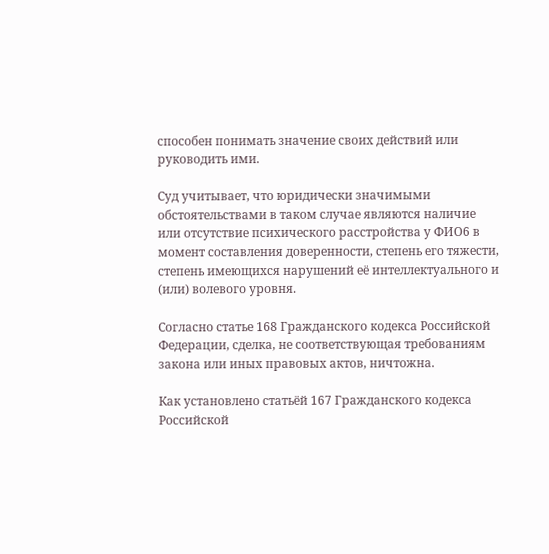способен понимать значение своих действий или руководить ими.

Суд учитывает, что юридически значимыми обстоятельствами в таком случае являются наличие или отсутствие психического расстройства у ФИО6 в момент составления доверенности, степень его тяжести, степень имеющихся нарушений её интеллектуального и (или) волевого уровня.

Согласно статье 168 Гражданского кодекса Российской Федерации, сделка, не соответствующая требованиям закона или иных правовых актов, ничтожна.

Как установлено статьёй 167 Гражданского кодекса Российской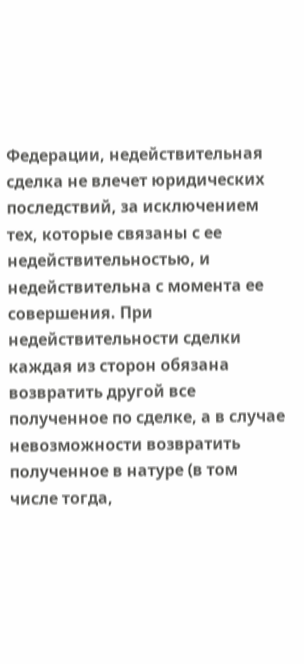Федерации, недействительная сделка не влечет юридических последствий, за исключением тех, которые связаны с ее недействительностью, и недействительна с момента ее совершения. При недействительности сделки каждая из сторон обязана возвратить другой все полученное по сделке, а в случае невозможности возвратить полученное в натуре (в том числе тогда,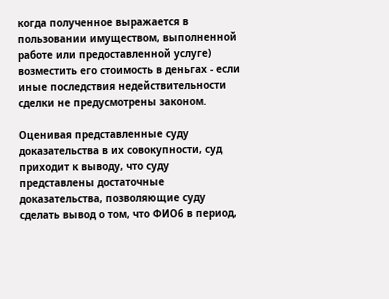когда полученное выражается в пользовании имуществом, выполненной работе или предоставленной услуге) возместить его стоимость в деньгах - если иные последствия недействительности сделки не предусмотрены законом.

Оценивая представленные суду доказательства в их совокупности, суд приходит к выводу, что суду представлены достаточные доказательства, позволяющие суду сделать вывод о том, что ФИО6 в период,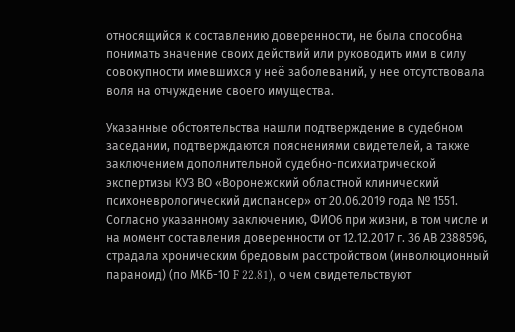относящийся к составлению доверенности, не была способна понимать значение своих действий или руководить ими в силу совокупности имевшихся у неё заболеваний, у нее отсутствовала воля на отчуждение своего имущества.

Указанные обстоятельства нашли подтверждение в судебном заседании, подтверждаются пояснениями свидетелей, а также заключением дополнительной судебно-психиатрической экспертизы КУЗ ВО «Воронежский областной клинический психоневрологический диспансер» от 20.06.2019 года № 1551. Согласно указанному заключению, ФИО6 при жизни, в том числе и на момент составления доверенности от 12.12.2017 г. 36 АВ 2388596, страдала хроническим бредовым расстройством (инволюционный параноид) (по МКБ-10 F 22.81), о чем свидетельствуют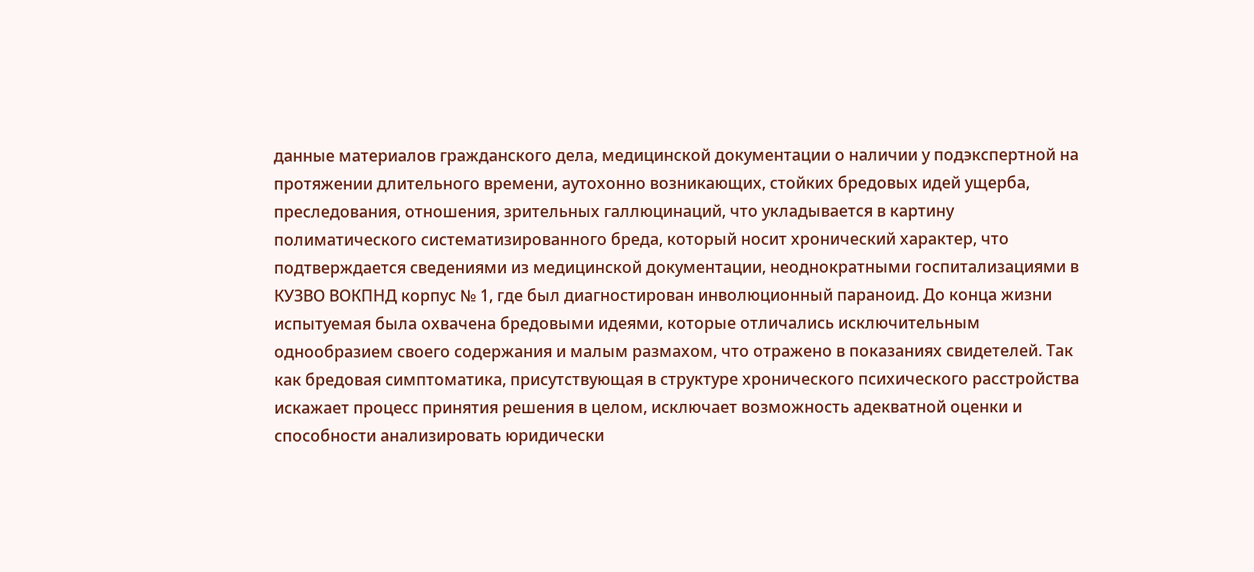данные материалов гражданского дела, медицинской документации о наличии у подэкспертной на протяжении длительного времени, аутохонно возникающих, стойких бредовых идей ущерба, преследования, отношения, зрительных галлюцинаций, что укладывается в картину полиматического систематизированного бреда, который носит хронический характер, что подтверждается сведениями из медицинской документации, неоднократными госпитализациями в КУЗВО ВОКПНД корпус № 1, где был диагностирован инволюционный параноид. До конца жизни испытуемая была охвачена бредовыми идеями, которые отличались исключительным однообразием своего содержания и малым размахом, что отражено в показаниях свидетелей. Так как бредовая симптоматика, присутствующая в структуре хронического психического расстройства искажает процесс принятия решения в целом, исключает возможность адекватной оценки и способности анализировать юридически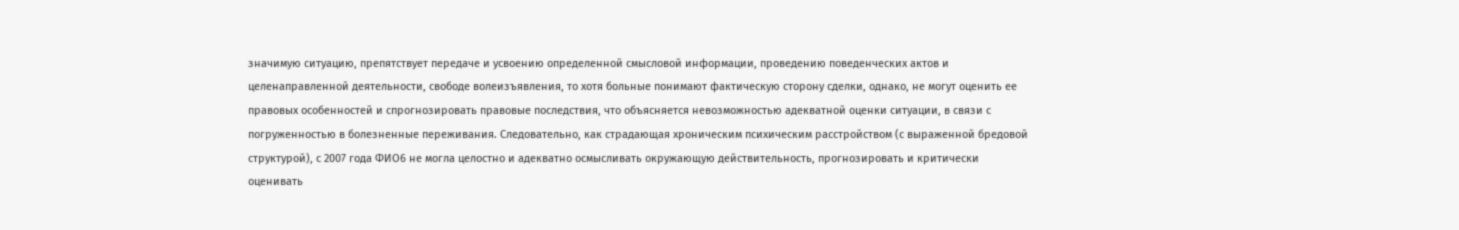значимую ситуацию, препятствует передаче и усвоению определенной смысловой информации, проведению поведенческих актов и целенаправленной деятельности, свободе волеизъявления, то хотя больные понимают фактическую сторону сделки, однако, не могут оценить ее правовых особенностей и спрогнозировать правовые последствия, что объясняется невозможностью адекватной оценки ситуации, в связи с погруженностью в болезненные переживания. Следовательно, как страдающая хроническим психическим расстройством (с выраженной бредовой структурой), с 2007 года ФИО6 не могла целостно и адекватно осмысливать окружающую действительность, прогнозировать и критически оценивать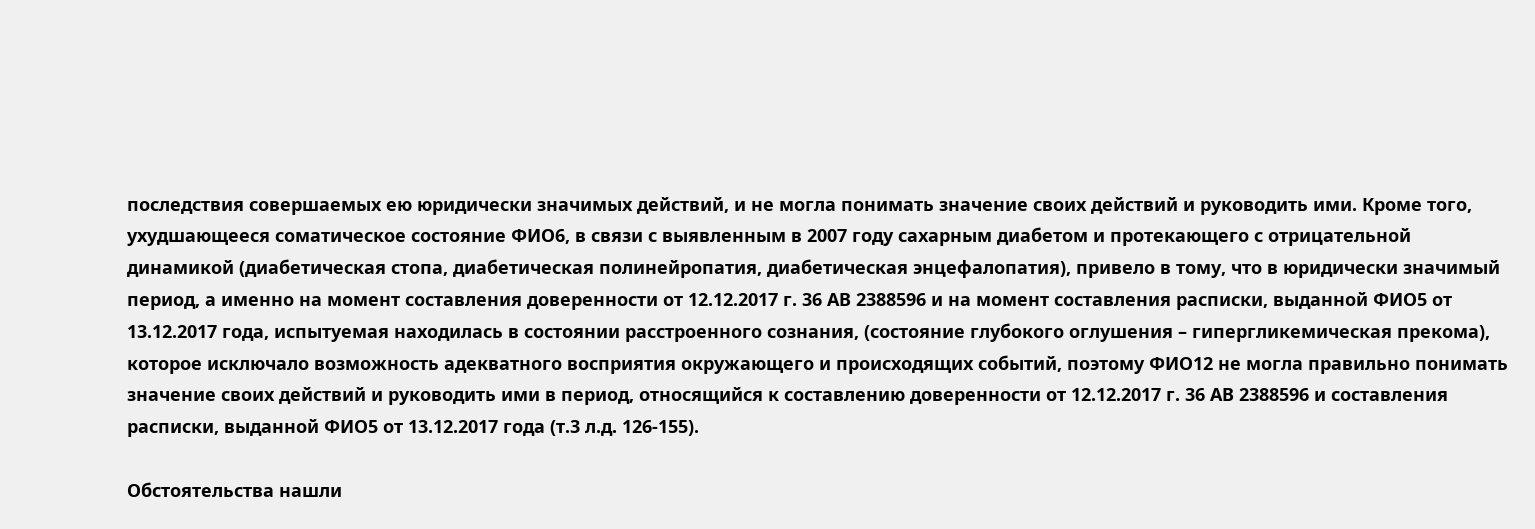последствия совершаемых ею юридически значимых действий, и не могла понимать значение своих действий и руководить ими. Кроме того, ухудшающееся соматическое состояние ФИО6, в связи с выявленным в 2007 году сахарным диабетом и протекающего с отрицательной динамикой (диабетическая стопа, диабетическая полинейропатия, диабетическая энцефалопатия), привело в тому, что в юридически значимый период, а именно на момент составления доверенности от 12.12.2017 г. 36 АВ 2388596 и на момент составления расписки, выданной ФИО5 от 13.12.2017 года, испытуемая находилась в состоянии расстроенного сознания, (состояние глубокого оглушения – гипергликемическая прекома), которое исключало возможность адекватного восприятия окружающего и происходящих событий, поэтому ФИО12 не могла правильно понимать значение своих действий и руководить ими в период, относящийся к составлению доверенности от 12.12.2017 г. 36 АВ 2388596 и составления расписки, выданной ФИО5 от 13.12.2017 года (т.3 л.д. 126-155).

Обстоятельства нашли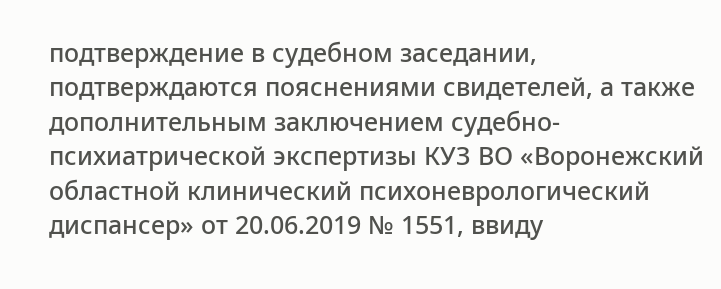подтверждение в судебном заседании, подтверждаются пояснениями свидетелей, а также дополнительным заключением судебно-психиатрической экспертизы КУЗ ВО «Воронежский областной клинический психоневрологический диспансер» от 20.06.2019 № 1551, ввиду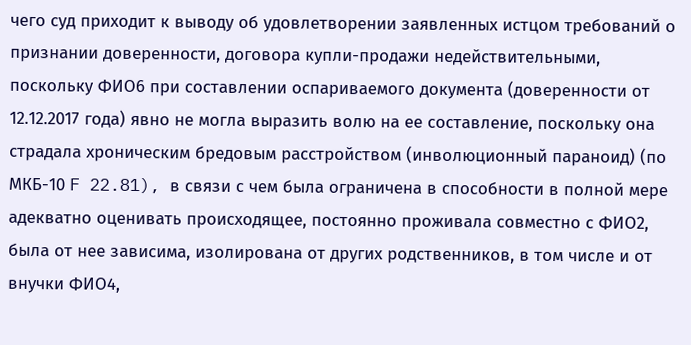чего суд приходит к выводу об удовлетворении заявленных истцом требований о признании доверенности, договора купли-продажи недействительными, поскольку ФИО6 при составлении оспариваемого документа (доверенности от 12.12.2017 года) явно не могла выразить волю на ее составление, поскольку она страдала хроническим бредовым расстройством (инволюционный параноид) (по МКБ-10 F 22.81), в связи с чем была ограничена в способности в полной мере адекватно оценивать происходящее, постоянно проживала совместно с ФИО2, была от нее зависима, изолирована от других родственников, в том числе и от внучки ФИО4,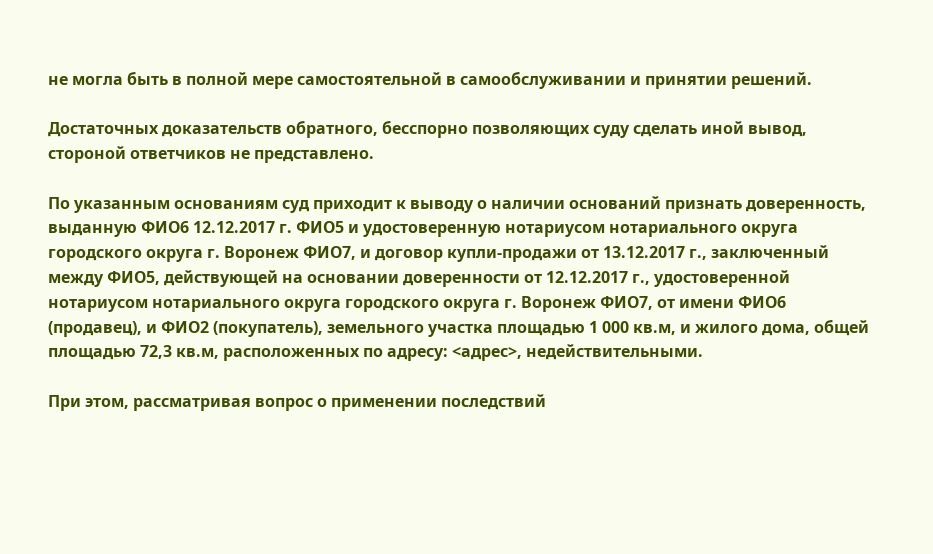не могла быть в полной мере самостоятельной в самообслуживании и принятии решений.

Достаточных доказательств обратного, бесспорно позволяющих суду сделать иной вывод, стороной ответчиков не представлено.

По указанным основаниям суд приходит к выводу о наличии оснований признать доверенность, выданную ФИО6 12.12.2017 г. ФИО5 и удостоверенную нотариусом нотариального округа городского округа г. Воронеж ФИО7, и договор купли-продажи от 13.12.2017 г., заключенный между ФИО5, действующей на основании доверенности от 12.12.2017 г., удостоверенной нотариусом нотариального округа городского округа г. Воронеж ФИО7, от имени ФИО6 (продавец), и ФИО2 (покупатель), земельного участка площадью 1 000 кв.м, и жилого дома, общей площадью 72,3 кв.м, расположенных по адресу: <адрес>, недействительными.

При этом, рассматривая вопрос о применении последствий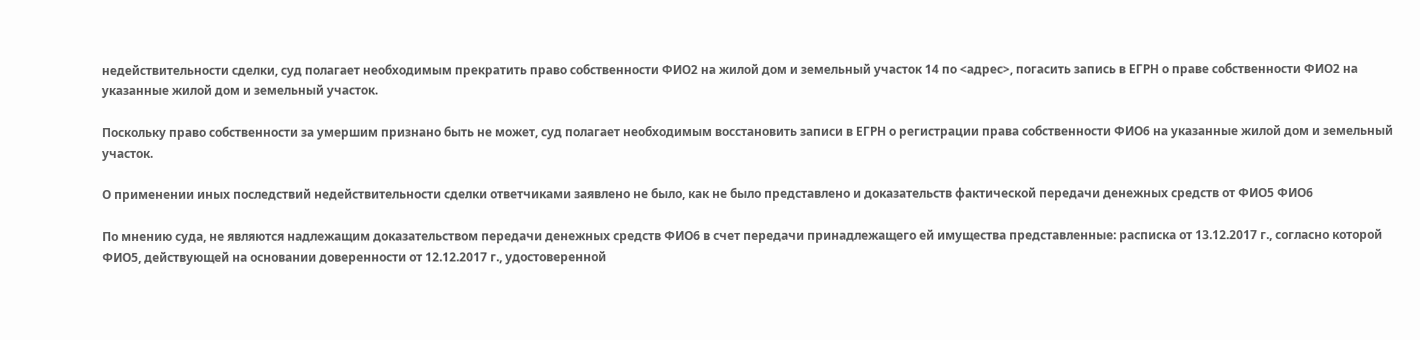недействительности сделки, суд полагает необходимым прекратить право собственности ФИО2 на жилой дом и земельный участок 14 по <адрес>, погасить запись в ЕГРН о праве собственности ФИО2 на указанные жилой дом и земельный участок.

Поскольку право собственности за умершим признано быть не может, суд полагает необходимым восстановить записи в ЕГРН о регистрации права собственности ФИО6 на указанные жилой дом и земельный участок.

О применении иных последствий недействительности сделки ответчиками заявлено не было, как не было представлено и доказательств фактической передачи денежных средств от ФИО5 ФИО6

По мнению суда, не являются надлежащим доказательством передачи денежных средств ФИО6 в счет передачи принадлежащего ей имущества представленные: расписка от 13.12.2017 г., согласно которой ФИО5, действующей на основании доверенности от 12.12.2017 г., удостоверенной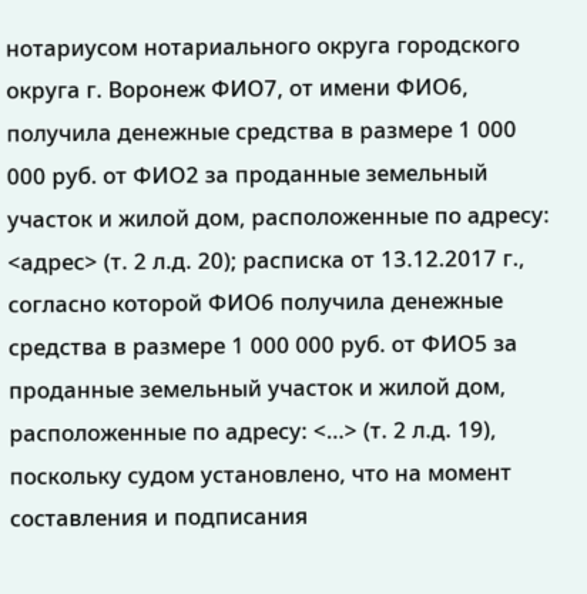нотариусом нотариального округа городского округа г. Воронеж ФИО7, от имени ФИО6, получила денежные средства в размере 1 000 000 руб. от ФИО2 за проданные земельный участок и жилой дом, расположенные по адресу: <адрес> (т. 2 л.д. 20); расписка от 13.12.2017 г., согласно которой ФИО6 получила денежные средства в размере 1 000 000 руб. от ФИО5 за проданные земельный участок и жилой дом, расположенные по адресу: <...> (т. 2 л.д. 19), поскольку судом установлено, что на момент составления и подписания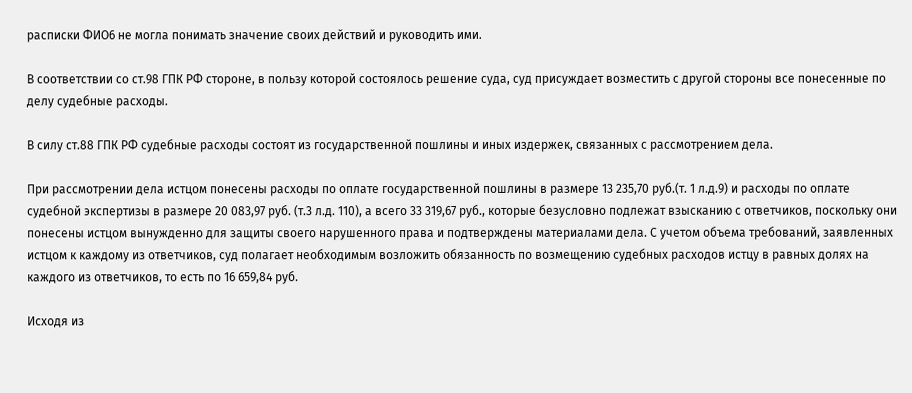расписки ФИО6 не могла понимать значение своих действий и руководить ими.

В соответствии со ст.98 ГПК РФ стороне, в пользу которой состоялось решение суда, суд присуждает возместить с другой стороны все понесенные по делу судебные расходы.

В силу ст.88 ГПК РФ судебные расходы состоят из государственной пошлины и иных издержек, связанных с рассмотрением дела.

При рассмотрении дела истцом понесены расходы по оплате государственной пошлины в размере 13 235,70 руб.(т. 1 л.д.9) и расходы по оплате судебной экспертизы в размере 20 083,97 руб. (т.3 л.д. 110), а всего 33 319,67 руб., которые безусловно подлежат взысканию с ответчиков, поскольку они понесены истцом вынужденно для защиты своего нарушенного права и подтверждены материалами дела. С учетом объема требований, заявленных истцом к каждому из ответчиков, суд полагает необходимым возложить обязанность по возмещению судебных расходов истцу в равных долях на каждого из ответчиков, то есть по 16 659,84 руб.

Исходя из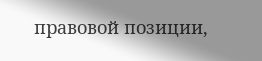правовой позиции,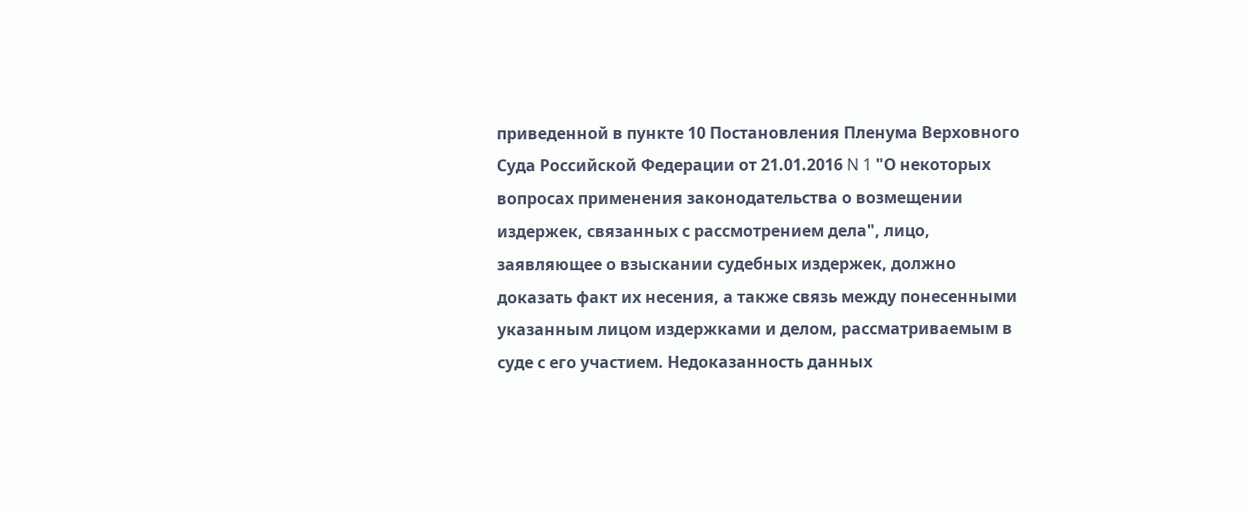приведенной в пункте 10 Постановления Пленума Верховного Суда Российской Федерации от 21.01.2016 N 1 "О некоторых вопросах применения законодательства о возмещении издержек, связанных с рассмотрением дела", лицо, заявляющее о взыскании судебных издержек, должно доказать факт их несения, а также связь между понесенными указанным лицом издержками и делом, рассматриваемым в суде с его участием. Недоказанность данных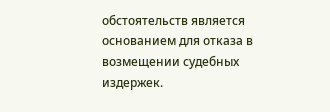обстоятельств является основанием для отказа в возмещении судебных издержек.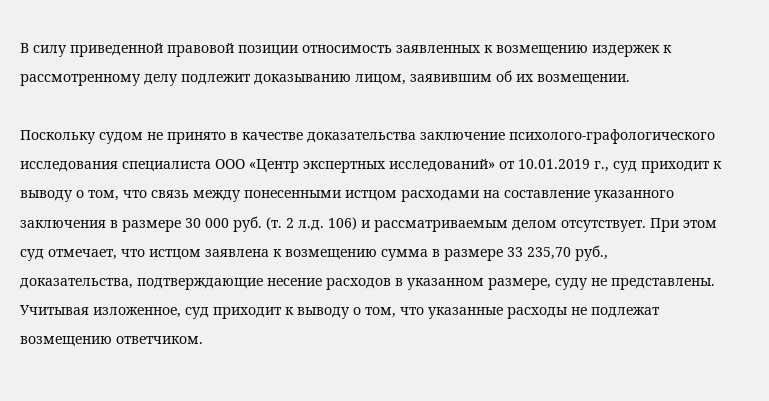В силу приведенной правовой позиции относимость заявленных к возмещению издержек к рассмотренному делу подлежит доказыванию лицом, заявившим об их возмещении.

Поскольку судом не принято в качестве доказательства заключение психолого-графологического исследования специалиста ООО «Центр экспертных исследований» от 10.01.2019 г., суд приходит к выводу о том, что связь между понесенными истцом расходами на составление указанного заключения в размере 30 000 руб. (т. 2 л.д. 106) и рассматриваемым делом отсутствует. При этом суд отмечает, что истцом заявлена к возмещению сумма в размере 33 235,70 руб., доказательства, подтверждающие несение расходов в указанном размере, суду не представлены. Учитывая изложенное, суд приходит к выводу о том, что указанные расходы не подлежат возмещению ответчиком.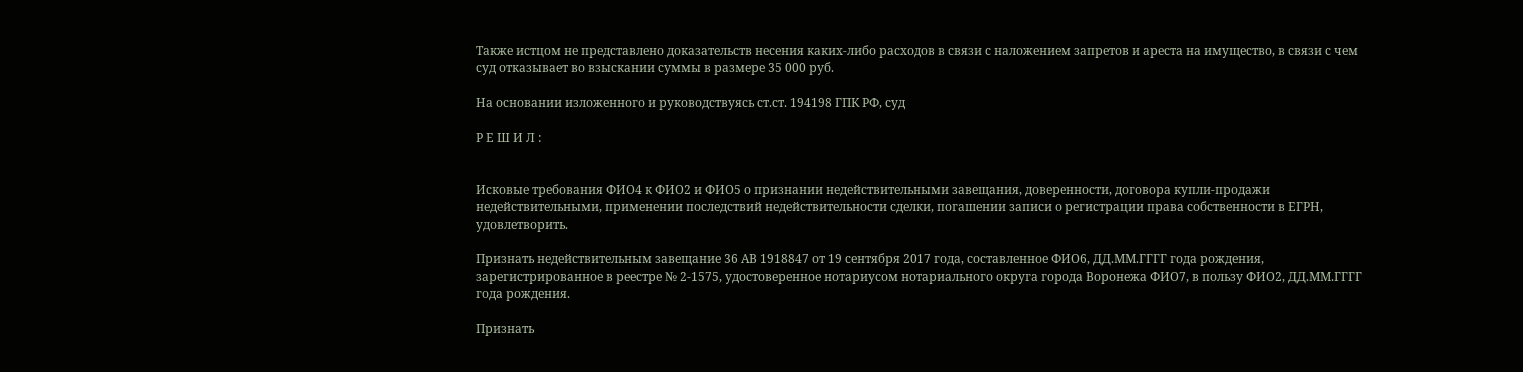Также истцом не представлено доказательств несения каких-либо расходов в связи с наложением запретов и ареста на имущество, в связи с чем суд отказывает во взыскании суммы в размере 35 000 руб.

На основании изложенного и руководствуясь ст.ст. 194198 ГПК РФ, суд

Р Е Ш И Л :


Исковые требования ФИО4 к ФИО2 и ФИО5 о признании недействительными завещания, доверенности, договора купли-продажи недействительными, применении последствий недействительности сделки, погашении записи о регистрации права собственности в ЕГРН, удовлетворить.

Признать недействительным завещание 36 АВ 1918847 от 19 сентября 2017 года, составленное ФИО6, ДД.ММ.ГГГГ года рождения, зарегистрированное в реестре № 2-1575, удостоверенное нотариусом нотариального округа города Воронежа ФИО7, в пользу ФИО2, ДД.ММ.ГГГГ года рождения.

Признать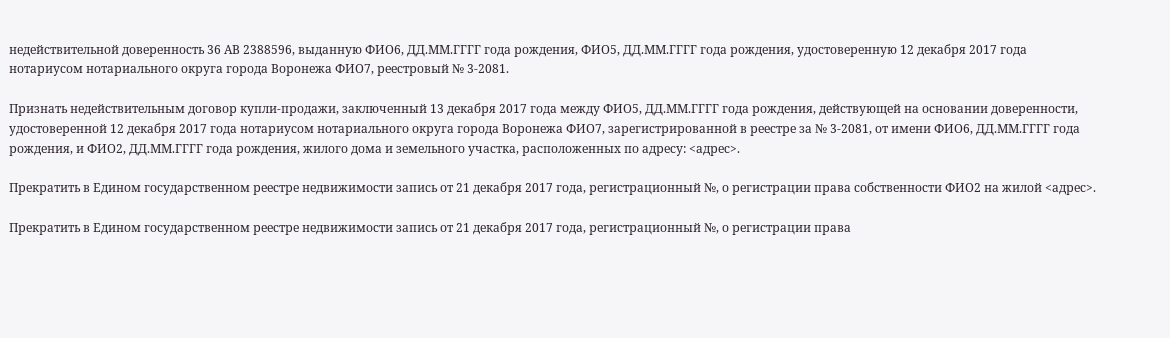недействительной доверенность 36 АВ 2388596, выданную ФИО6, ДД.ММ.ГГГГ года рождения, ФИО5, ДД.ММ.ГГГГ года рождения, удостоверенную 12 декабря 2017 года нотариусом нотариального округа города Воронежа ФИО7, реестровый № 3-2081.

Признать недействительным договор купли-продажи, заключенный 13 декабря 2017 года между ФИО5, ДД.ММ.ГГГГ года рождения, действующей на основании доверенности, удостоверенной 12 декабря 2017 года нотариусом нотариального округа города Воронежа ФИО7, зарегистрированной в реестре за № 3-2081, от имени ФИО6, ДД.ММ.ГГГГ года рождения, и ФИО2, ДД.ММ.ГГГГ года рождения, жилого дома и земельного участка, расположенных по адресу: <адрес>.

Прекратить в Едином государственном реестре недвижимости запись от 21 декабря 2017 года, регистрационный №, о регистрации права собственности ФИО2 на жилой <адрес>.

Прекратить в Едином государственном реестре недвижимости запись от 21 декабря 2017 года, регистрационный №, о регистрации права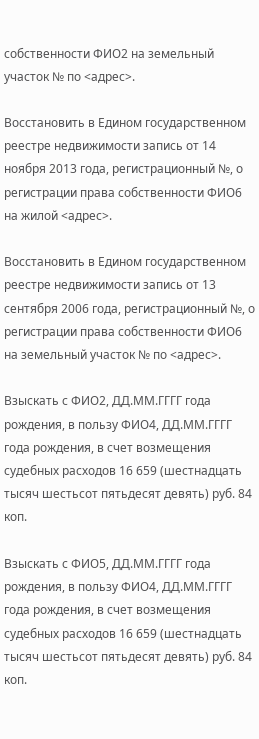собственности ФИО2 на земельный участок № по <адрес>.

Восстановить в Едином государственном реестре недвижимости запись от 14 ноября 2013 года, регистрационный №, о регистрации права собственности ФИО6 на жилой <адрес>.

Восстановить в Едином государственном реестре недвижимости запись от 13 сентября 2006 года, регистрационный №, о регистрации права собственности ФИО6 на земельный участок № по <адрес>.

Взыскать с ФИО2, ДД.ММ.ГГГГ года рождения, в пользу ФИО4, ДД.ММ.ГГГГ года рождения, в счет возмещения судебных расходов 16 659 (шестнадцать тысяч шестьсот пятьдесят девять) руб. 84 коп.

Взыскать с ФИО5, ДД.ММ.ГГГГ года рождения, в пользу ФИО4, ДД.ММ.ГГГГ года рождения, в счет возмещения судебных расходов 16 659 (шестнадцать тысяч шестьсот пятьдесят девять) руб. 84 коп.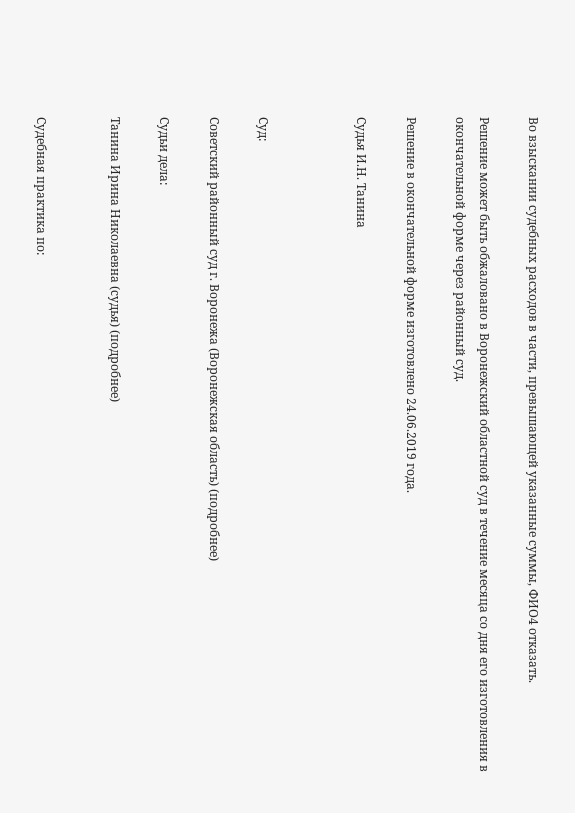Во взыскании судебных расходов в части, превышающей указанные суммы, ФИО4 отказать.

Решение может быть обжаловано в Воронежский областной суд в течение месяца со дня его изготовления в окончательной форме через районный суд.

Решение в окончательной форме изготовлено 24.06.2019 года.

Судья И.Н. Танина



Суд:

Советский районный суд г. Воронежа (Воронежская область) (подробнее)

Судьи дела:

Танина Ирина Николаевна (судья) (подробнее)


Судебная практика по: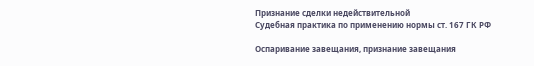Признание сделки недействительной
Судебная практика по применению нормы ст. 167 ГК РФ

Оспаривание завещания, признание завещания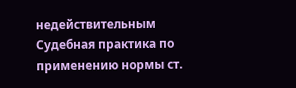недействительным
Судебная практика по применению нормы ст.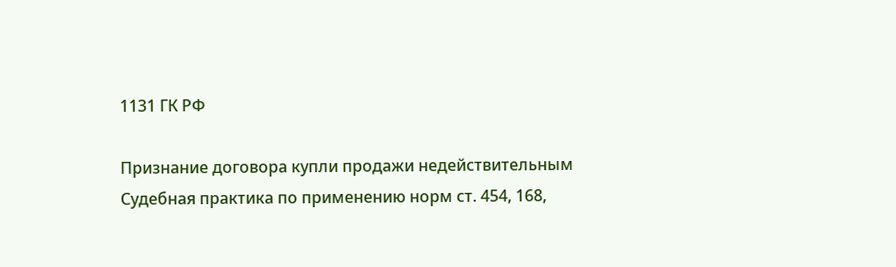1131 ГК РФ

Признание договора купли продажи недействительным
Судебная практика по применению норм ст. 454, 168,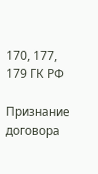170, 177, 179 ГК РФ

Признание договора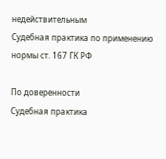недействительным
Судебная практика по применению нормы ст. 167 ГК РФ

По доверенности
Судебная практика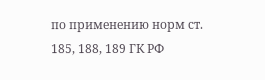по применению норм ст. 185, 188, 189 ГК РФ